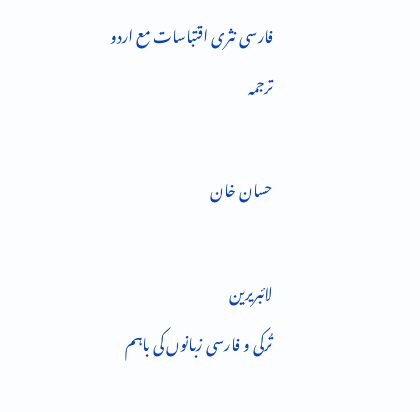فارسی نثری اقتباسات مع اردو ترجمہ

حسان خان

لائبریرین
تُرکی و فارسی زبانوں کی باہم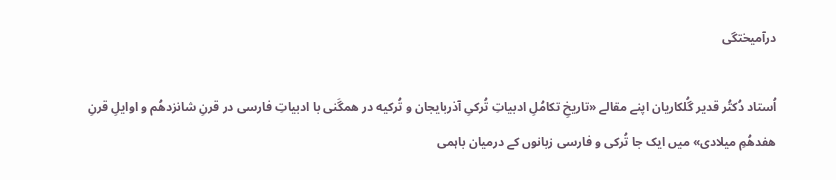درآمیختگی

اُستاد دُکتُر قدیر گُلکاریان اپنے مقالے «تاریخِ تکامُلِ ادبیاتِ تُرکیِ آذربایجان و تُرکیه در همگَنی با ادبیاتِ فارسی در قرنِ شانزدهُم و اوایلِ قرنِ هفدهُمِ میلادی» میں ایک جا تُرکی و فارسی زبانو‌ں کے درمیان باہمی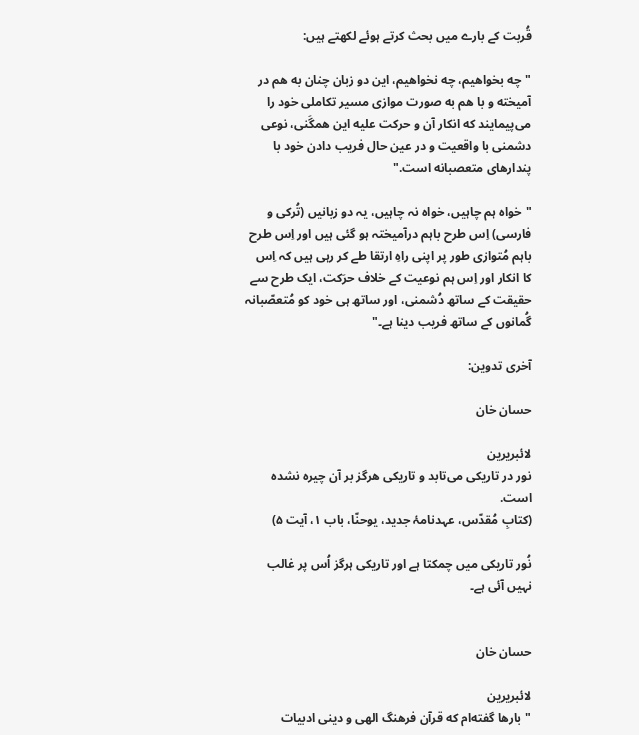قُربت کے بارے میں بحث کرتے ہوئے لکھتے ہیں:

"چه بخواهیم، چه نخواهیم، این دو زبان چنان به هم در آمیخته و با هم به صورت موازی مسیر تکاملی خود را می‌پیمایند که انکار آن و حرکت علیه این همگَنی، نوعی دشمنی با واقعیت و در عین حال فریب دادن خود با پندارهای متعصبانه است."

"خواہ ہم چاہیں، خواہ نہ چاہیں، یہ دو زبانیں (تُرکی و فارسی) اِس طرح باہم درآمیختہ ہو گئی ہیں اور اِس طرح باہم مُتوازی طور پر اپنی راہِ ارتقا طے کر رہی ہیں کہ اِس کا انکار اور اِس ہم نوعیت کے خلاف حرَکت، ایک طرح سے حقیقت کے ساتھ دُشمنی، اور ساتھ ہی خود کو مُتعصّبانہ گُمانوں کے ساتھ فریب دینا ہے۔"

آخری تدوین:

حسان خان

لائبریرین
نور در تاریکی می‌تابد و تاریکی هرگز بر آن چیره نشده است‌.
(کتابِ مُقدّس، عہدنامۂ جدید، یوحنّا، باب ۱، آیت ۵)

نُور تاریکی میں چمکتا ہے اور تاریکی ہرگز اُس پر غالب نہیں آئی ہے۔


حسان خان

لائبریرین
"بارها گفته‌ام که قرآن فرهنگ الهی و دینی ادبیات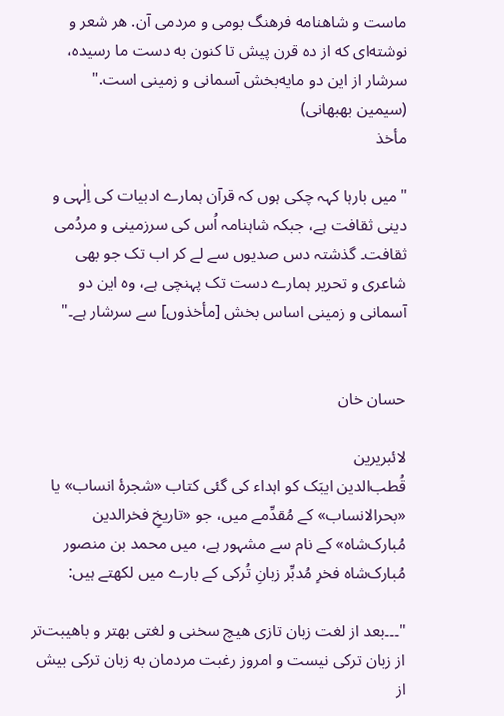ماست و شاهنامه فرهنگ بومی و مردمی آن. هر شعر و نوشته‌ای که از ده قرن پیش تا کنون به دست ما رسیده، سرشار از این دو مایه‌بخش آسمانی و زمینی است."
(سیمین بهبهانی)
مأخذ

"میں بارہا کہہ چکی ہوں کہ قرآن ہمارے ادبیات کی اِلٰہی و دینی ثقافت ہے، جبکہ شاہنامہ اُس کی سرزمینی و مردُمی ثقافت۔ گذشتہ دس صدیوں سے لے کر اب تک جو بھی شاعری و تحریر ہمارے دست تک پہنچی ہے، وہ این دو آسمانی و زمینی اساس بخش [مأخذوں] سے سرشار ہے۔"


حسان خان

لائبریرین
قُطب‌الدین ایبَک کو اہداء کی گئی کتاب «شجرۂ انساب» یا «بحرالانساب» کے مُقدِّمے میں، جو «تاریخِ فخرالدین مُبارک‌شاه» کے نام سے مشہور ہے، میں محمد بن منصور مُبارک‌شاه فخرِ مُدبِّر زبانِ تُرکی کے بارے میں لکھتے ہیں:

"۔۔۔بعد از لغت زبان تازی هیچ سخنی و لغتی بهتر و باهیبت‌تر از زبان ترکی نیست و امروز رغبت مردمان به زبان ترکی بیش از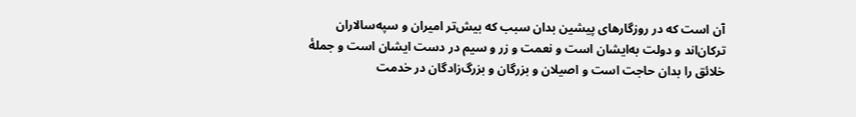آن است که در روزگارهای پیشین بدان سبب که بیش‌تر امیران و سپه‌سالاران ترکان‌اند و دولت به‌ایشان است و نعمت و زر و سیم در دست ایشان است و جملهٔ خلائق را بدان حاجت است و اصیلان و بزرگان و بزرگ‌زادگان در خدمت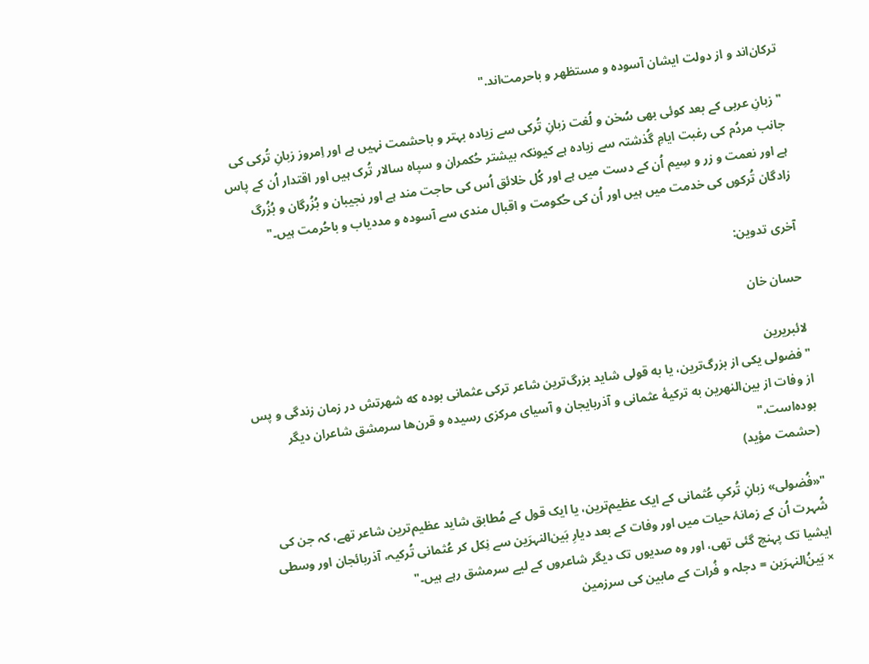ترکان‌اند و از دولت ایشان آسوده و مستظهر و باحرمت‌اند."

"زبانِ عربی کے بعد کوئی بھی سُخن و لُغت زبانِ تُرکی سے زیادہ بہتر و باحشمت نہیں ہے اور اِمروز زبانِ تُرکی کی جانب مردُم کی رغبت ایامِ گُذشتہ سے زیادہ ہے کیونکہ بیشتر حُکمران و سپاہ سالار تُرک ہیں اور اقتدار اُن کے پاس ہے اور نعمت و زر و سِیم اُن کے دست میں ہے اور کُل خلائق اُس کی حاجت مند ہے اور نجیبان و بُزُرگان و بُزُرگ زادگان تُرکوں کی خدمت میں ہیں اور اُن کی حُکومت و اقبال مندی سے آسودہ و مددیاب و باحُرمت ہیں۔"

آخری تدوین:

حسان خان

لائبریرین
"فضولی یکی از بزرگ‌ترین، یا به قولی شاید بزرگ‌ترین شاعر ترکی عثمانی بوده که شهرتش در زمان زندگی و پس از وفات از بین‌النهرین به ترکیهٔ عثمانی و آذربایجان و آسیای مرکزی رسیده و قرن‌ها سرمشق شاعران دیگر بوده‌است."
(حشمت مؤید)

"«فُضولی» زبانِ تُرکیِ عُثمانی کے ایک عظیم‌ترین، یا ایک قول کے مُطابق شاید عظیم‌ترین شاعر تھے، کہ جن کی شُہرت اُن کے زمانۂ حیات میں اور وفات کے بعد دیارِ بَین‌النہرَین سے نِکل کر عُثمانی تُرکیہ، آذربائجان اور وسطی ایشیا تک پہنچ گئی تھی، اور وہ صدیوں تک دیگر شاعروں کے لیے سرمشق رہے ہیں۔"
× بَینُ‌النہرَین = دجلہ و فُرات کے مابین کی سرزمین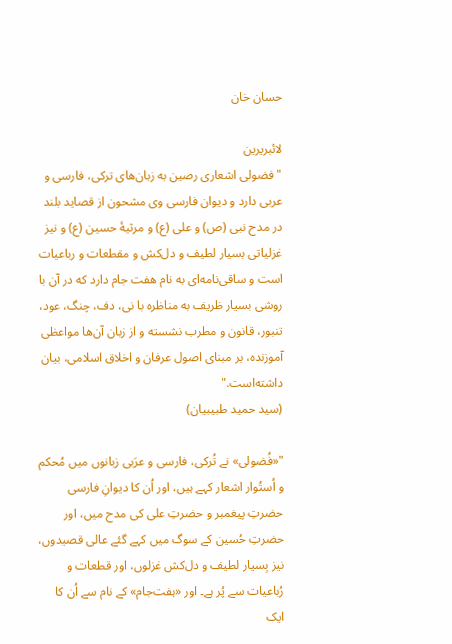حسان خان

لائبریرین
"فضولی اشعاری رصین به زبان‌های ترکی، فارسی و عربی دارد و دیوان فارسی وی مشحون از قصاید بلند در مدح نبی (ص) و علی (ع) و مرثیهٔ حسین (ع) و نیز غزلیاتی بسیار لطیف و دل‌کش و مقطعات و رباعیات است و ساقی‌نامه‌ای به نام هفت جام دارد که در آن با روشی بسیار ظریف به مناظره با نی، دف، چنگ، عود، تنبور، قانون و مطرب نشسته و از زبان آن‌ها مواعظی آموزنده، بر مبنای اصول عرفان و اخلاق اسلامی، بیان داشته‌است."
(سید حمید طبیبیان)

"«فُضولی» نے تُرکی، فارسی و عرَبی زبانوں میں مُحکم و اُستُوار اشعار کہے ہیں، اور اُن کا دیوانِ فارسی حضرتِ پیغمبر و حضرتِ علی کی مدح میں، اور حضرتِ حُسین کے سوگ میں کہے گئے عالی قصیدوں، نیز بِسیار لطیف و دل‌کش غزلوں، اور قطعات و رُباعیات سے پُر ہے۔ اور «ہفت‌جام» کے نام سے اُن کا ایک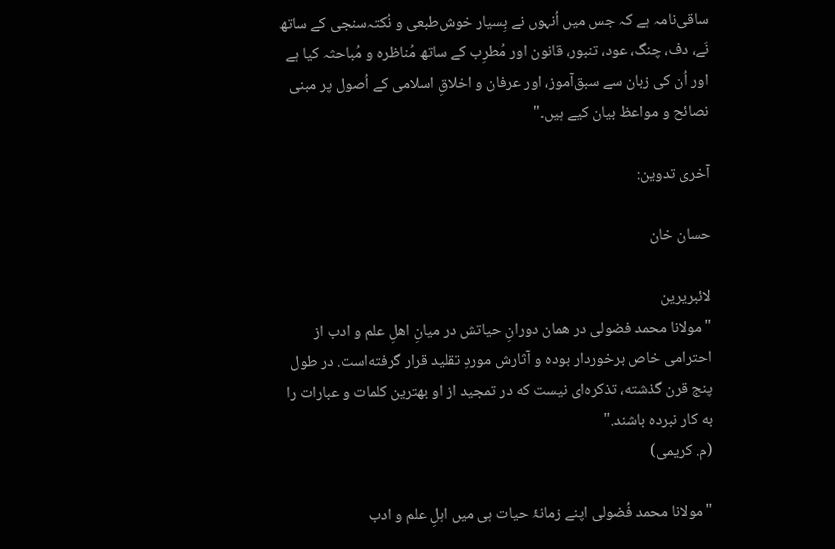ساقی‌نامہ ہے کہ جس میں اُنہوں نے بِسیار خوش‌طبعی و نُکتہ‌سنجی کے ساتھ نَے، دف، چنگ، عود، تنبور، قانون اور مُطرِب کے ساتھ مُناظرہ و مُباحثہ کیا ہے اور اُن کی زبان سے سبق‌آموز، اور عرفان و اخلاقِ اسلامی کے اُصول پر مبنی نصائح و مواعظ بیان کیے ہیں۔"

آخری تدوین:

حسان خان

لائبریرین
"مولانا محمد فضولی در همان دورانِ حیاتش در میانِ اهلِ علم و ادب از احترامی خاص برخوردار بوده و آثارش موردِ تقلید قرار گرفته‌است. در طول پنج قرن گذشته، تذکره‌ای نیست که در تمجید از او بهترین کلمات و عبارات را به کار نبرده باشند."
(م. کریمی)

"مولانا محمد فُضولی اپنے زمانۂ حیات ہی میں اہلِ علم و ادب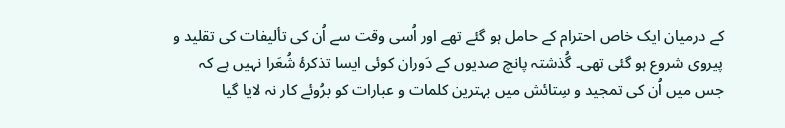کے درمیان ایک خاص احترام کے حامل ہو گئے تھے اور اُسی وقت سے اُن کی تألیفات کی تقلید و پیروی شروع ہو گئی تھی۔ گُذشتہ پانچ صدیوں کے دَوران کوئی ایسا تذکرۂ شُعَرا نہیں ہے کہ جس میں اُن کی تمجید و سِتائش میں بہترین کلمات و عبارات کو برُوئے کار نہ لایا گیا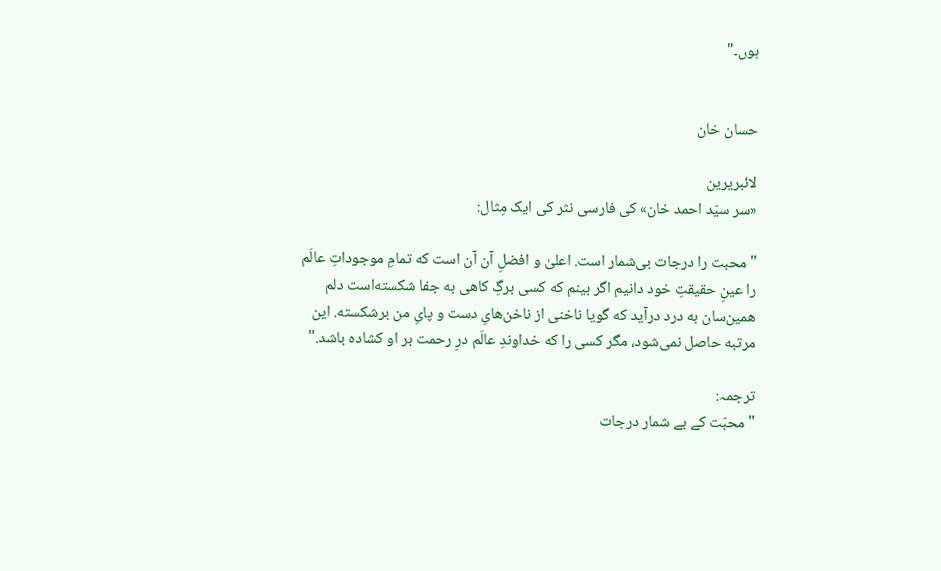ہوں۔"


حسان خان

لائبریرین
«سر سیّد احمد خان» کی فارسی نثر کی ایک مِثال:

"محبت را درجات بی‌شمار است. اعلیٰ و افضلِ آن آن است که تمامِ موجوداتِ عالَم را عینِ حقیقتِ خود دانیم اگر بینم که کسی برگِ کاهی به جفا شکسته‌است دلم همین‌سان به درد درآید که گویا ناخنی از ناخن‌هایِ دست و پایِ من برشکسته. این مرتبه حاصل نمی‌شود، مگر کسی را که خداوندِ عالَم درِ رحمت بر او کشاده باشد."

ترجمہ:
"محبّت کے بے شمار درجات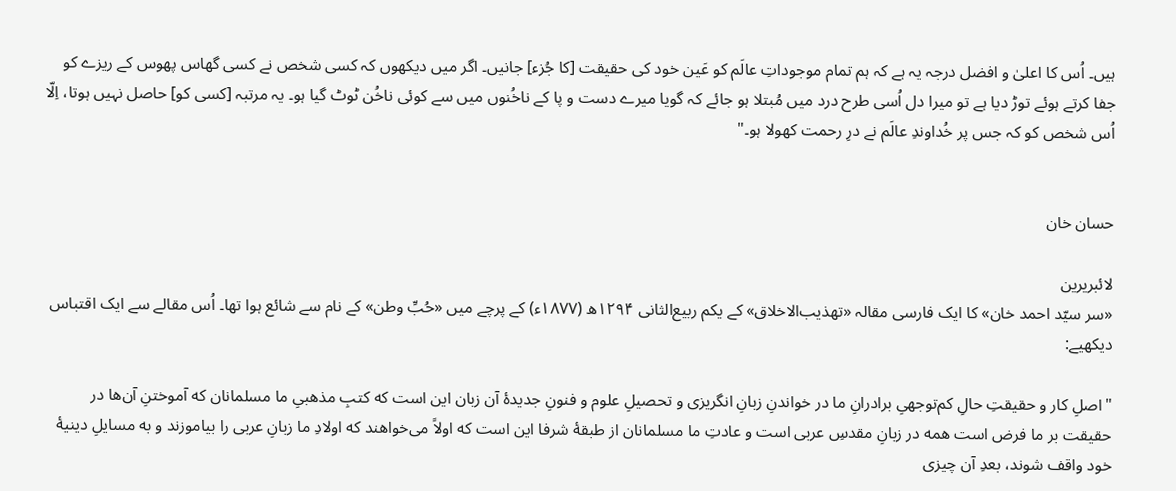ہیں۔ اُس کا اعلیٰ و افضل درجہ یہ ہے کہ ہم تمام موجوداتِ عالَم کو عَین خود کی حقیقت [کا جُزء] جانیں۔ اگر میں دیکھوں کہ کسی شخص نے کسی گھاس پھوس کے ریزے کو جفا کرتے ہوئے توڑ دیا ہے تو میرا دل اُسی طرح درد میں مُبتلا ہو جائے کہ گویا میرے دست و پا کے ناخُنوں میں سے کوئی ناخُن ٹوٹ گیا ہو۔ یہ مرتبہ [کسی کو] حاصل نہیں ہوتا، اِلّا اُس شخص کو کہ جس پر خُداوندِ عالَم نے درِ رحمت کھولا ہو۔"


حسان خان

لائبریرین
«سر سیّد احمد خان» کا ایک فارسی مقالہ «تهذیب‌الاخلاق» کے یکم ربیع‌الثانی ۱۲۹۴ھ (۱۸۷۷ء) کے پرچے میں «حُبِّ وطن» کے نام سے شائع ہوا تھا۔ اُس مقالے سے ایک اقتباس دیکھیے:

"اصلِ کار و حقیقتِ حالِ کم‌توجهیِ برادرانِ ما در خواندنِ زبانِ انگریزی و تحصیلِ علوم و فنونِ جدیدهٔ آن زبان این است که کتبِ مذهبیِ ما مسلمانان که آموختنِ آن‌ها در حقیقت بر ما فرض است همه در زبانِ مقدسِ عربی است و عادتِ ما مسلمانان از طبقهٔ شرفا این است که اولاً می‌خواهند که اولادِ ما زبانِ عربی را بیاموزند و به مسایلِ دینیهٔ خود واقف شوند، بعدِ آن چیزی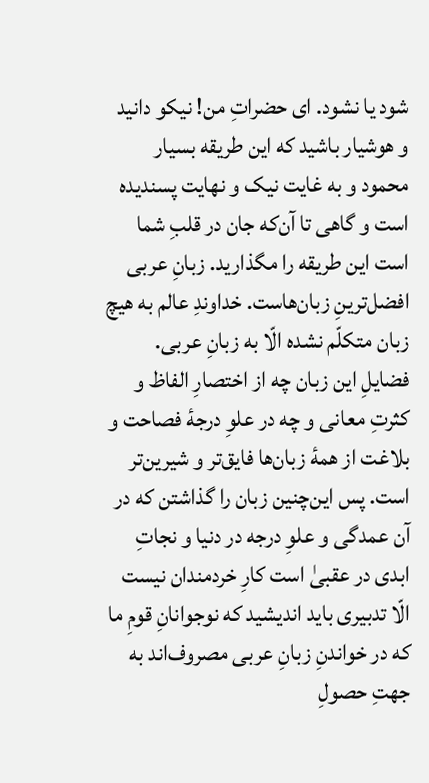شود یا نشود. ای حضراتِ من! نیکو دانید و هوشیار باشید که این طریقه بسیار محمود و به غایت نیک و نهایت پسندیده است و گاهی تا آن‌که جان در قلبِ شما است این طریقه را مگذارید. زبانِ عربی افضل‌ترینِ زبان‌هاست. خداوندِ عالم به هیچ زبان متکلّم نشده الّا به زبانِ عربی. فضایلِ این زبان چه از اختصارِ الفاظ و کثرتِ معانی و چه در علوِ درجهٔ فصاحت و بلاغت از همهٔ زبان‌ها فایق‌تر و شیرین‌تر است. پس این‌چنین زبان را گذاشتن که در آن عمدگی و علوِ درجه در دنیا و نجاتِ ابدی در عقبیٰ است کارِ خردمندان نیست الّا تدبیری باید اندیشید که نوجوانانِ قومِ ما که در خواندنِ زبانِ عربی مصروف‌اند به جهتِ حصولِ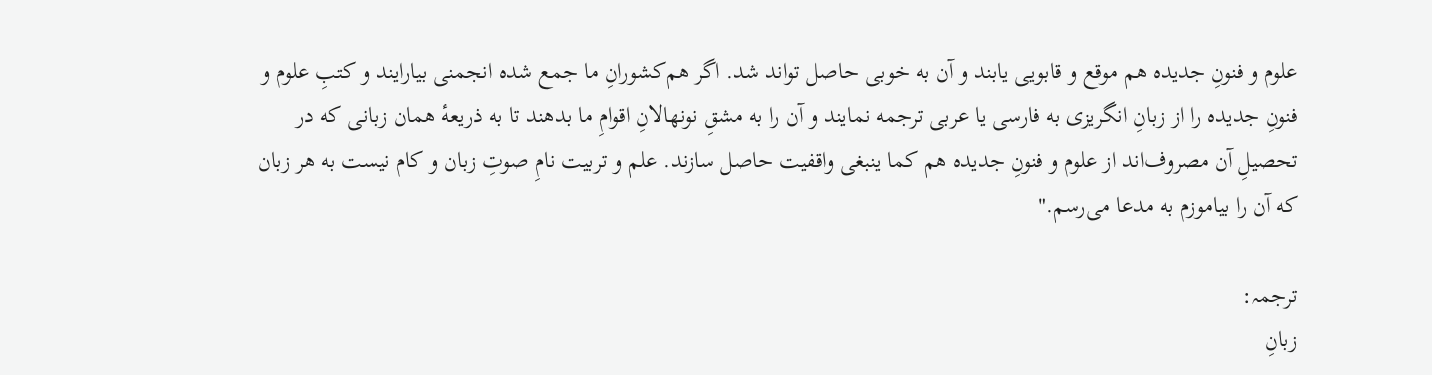علوم و فنونِ جدیده هم موقع و قابویی یابند و آن به خوبی حاصل تواند شد. اگر هم‌کشورانِ ما جمع شده انجمنی بیارایند و کتبِ علوم و فنونِ جدیده را از زبانِ انگریزی به فارسی یا عربی ترجمه نمایند و آن را به مشقِ نونهالانِ اقوامِ ما بدهند تا به ذریعهٔ همان زبانی که در تحصیلِ آن مصروف‌اند از علوم و فنونِ جدیده هم کما ینبغی واقفیت حاصل سازند. علم و تربیت نامِ صوتِ زبان و کام نیست به هر زبان که آن را بیاموزم به مدعا می‌رسم."

ترجمہ:
زبانِ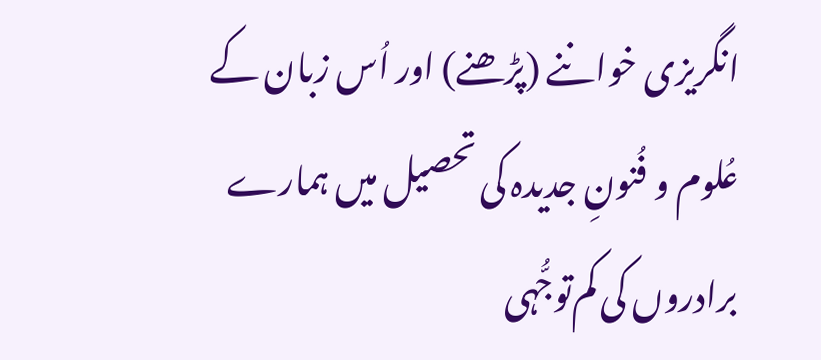انگریزی خواننے (پڑھنے) اور اُس زبان کے عُلوم و فُنونِ جدیدہ کی تحصیل میں ہمارے برادروں کی کم‌توجُّہی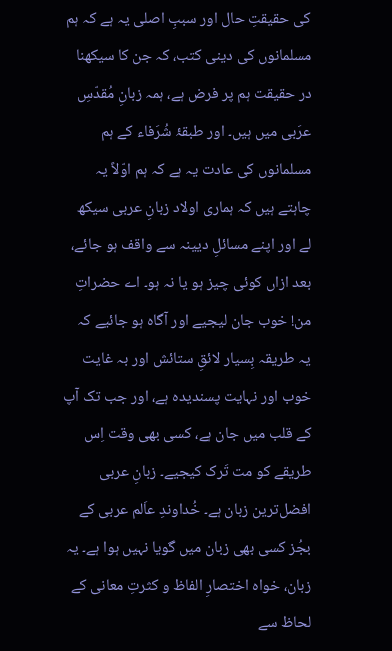کی حقیقتِ حال اور سببِ اصلی یہ ہے کہ ہم مسلمانوں کی دینی کتب، کہ جن کا سیکھنا در حقیقت ہم پر فرض ہے، ہمہ زبانِ مُقدّسِ عرَبی میں ہیں۔ اور طبقۂ شُرَفاء کے ہم مسلمانوں کی عادت یہ ہے کہ ہم اوّلاً یہ چاہتے ہیں کہ ہماری اولاد زبانِ عربی سیکھ لے اور اپنے مسائلِ دیینہ سے واقف ہو جائے، بعد ازاں کوئی چیز ہو یا نہ ہو۔ اے حضراتِ من! خوب جان لیجیے اور آگاہ ہو جائیے کہ یہ طریقہ بِسیار لائقِ ستائش اور بہ غایت خوب اور نہایت پسندیدہ ہے، اور جب تک آپ کے قلب میں جان ہے، کسی بھی وقت اِس طریقے کو مت تَرک کیجیے۔ زبانِ عربی افضل‌ترین زبان ہے۔ خُداوندِ عاَلم عربی کے بجُز کسی بھی زبان میں گویا نہیں ہوا ہے۔ یہ زبان، خواہ اختصارِ الفاظ و کثرتِ معانی کے لحاظ سے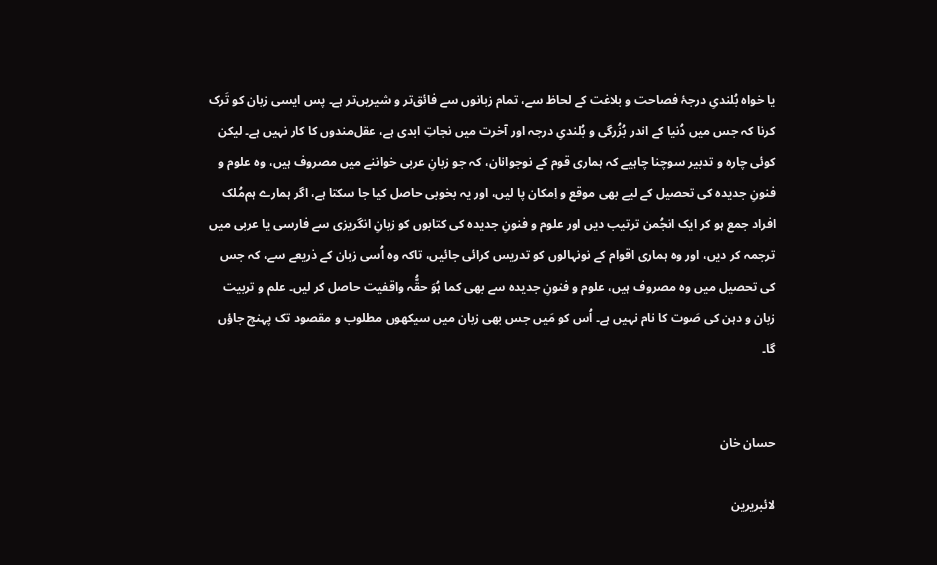یا خواہ بُلندیِ درجۂ فصاحت و بلاغت کے لحاظ سے، تمام زبانوں سے فائق‌تر و شیریں‌تر ہے۔ پس ایسی زبان کو تَرک کرنا کہ جس میں دُنیا کے اندر بُزُرگی و بُلندیِ درجہ اور آخرت میں نجاتِ ابدی ہے، عقل‌مندوں کا کار نہیں ہے۔ لیکن کوئی چارہ و تدبیر سوچنا چاہیے کہ ہماری قوم کے نوجوانان، کہ جو زبانِ عربی خواننے میں مصروف ہیں، وہ علوم و فنونِ جدیدہ کی تحصیل کے لیے بھی موقع و اِمکان پا لیں، اور یہ بخوبی حاصل کیا جا سکتا ہے، اگر ہمارے ہم‌مُلک افراد جمع ہو کر ایک انجُمن ترتیب دیں اور علوم و فنونِ جدیدہ کی کتابوں کو زبانِ انگریزی سے فارسی یا عربی میں ترجمہ کر دیں، اور وہ ہماری اقوام کے نونہالوں کو تدریس کرائی جائیں، تاکہ وہ اُسی زبان کے ذریعے سے، کہ جس کی تحصیل میں وہ مصروف ہیں، علوم و فنونِ جدیدہ سے بھی کما ہُوَ حقُّہ واقفیت حاصل کر لیں۔ علم و تربیت زبان و دہن کی صَوت کا نام نہیں ہے۔ اُس کو مَیں جس بھی زبان میں سیکھوں مطلوب و مقصود تک پہنچ جاؤں گا۔


حسان خان

لائبریرین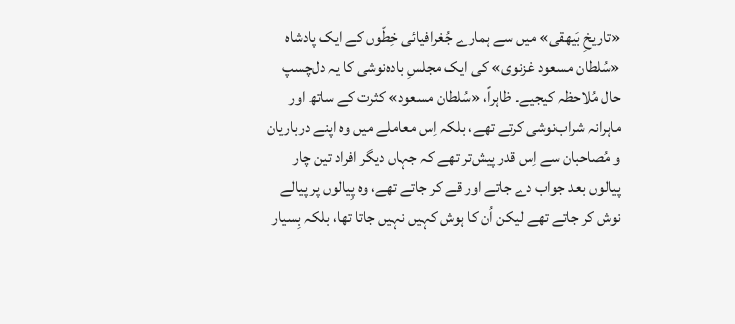«تاریخِ بَیهقی» میں سے ہمارے جُغرافیائی خِطّوں کے ایک پادشاہ «سُلطان مسعود غزنوی» کی ایک مجلسِ بادہ‌نوشی کا یہ دل‌چسپ حال مُلاحظہ کیجیے۔ ظاہراً، «سُلطان مسعود» کثرت کے ساتھ اور ماہرانہ شراب‌نوشی کرتے تھے، بلکہ اِس معاملے میں وہ اپنے درباریان و مُصاحبان سے اِس قدر پیش‌تر تھے کہ جہاں دیگر افراد تین چار پیالوں بعد جواب دے جاتے اور قے کر جاتے تھے، وہ پِیالوں پر پیالے نوش کر جاتے تھے لیکن اُن کا ہوش کہیں نہیں جاتا تھا، بلکہ بِسیار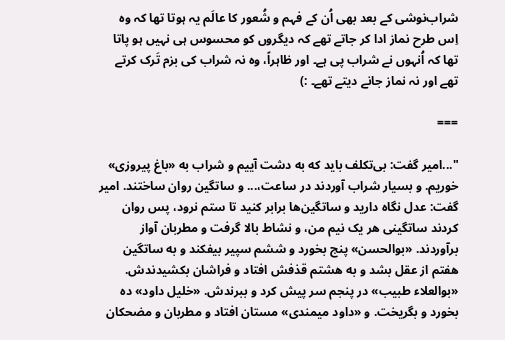شراب‌نوشی کے بعد بھی اُن کے فہم و شُعور کا عالَم یہ ہوتا تھا کہ وہ اِس طرح نماز ادا کر جاتے تھے کہ دیگروں کو محسوس ہی نہیں ہو پاتا تھا کہ اُنہوں نے شراب پی ہے۔ اور ظاہراً، وہ نہ شراب کی بزم تَرک کرتے تھے اور نہ نماز جانے دیتے تھے۔ :)

===

"...امیر گفت: بی‌تکلف باید که به دشت آییم و شراب به «باغ پیروزی» خوریم. و بسیار شراب آوردند در ساعت،... و ساتگین روان ساختند. امیر گفت: عدل نگاه دارید و ساتگین‌ها برابر کنید تا ستم نرود، پس روان کردند ساتگینی هر یک نیم من، و نشاط بالا گرفت و مطربان آواز برآوردند. «بوالحسن» پنج بخورد و ششم سپیر بیفکند و به ساتگین هفتم از عقل بشد و به هشتم قذفش افتاد و فراشان بکشیدندش. «بوالعلاء طبیب» در پنجم سر پیش کرد و ببرندش. «خلیل داود» ده بخورد و بگریخت. و «داود میمندی» مستان افتاد و مطربان و مضحکان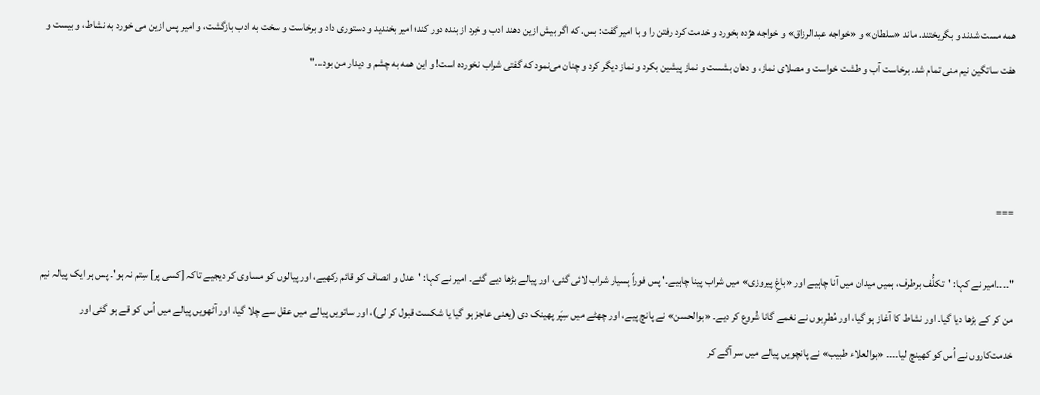همه مست شدند و بگریختند. ماند «سلطان» و «خواجه عبدالرزاق» و خواجه هژده بخورد و خدمت کرد رفتن را و با امیر گفت: بس. که اگر بیش ازین دهند ادب و خِرد از بنده دور کند؛ امیر بخندید و دستوری داد و برخاست و سخت به ادب بازگشت، و امیر پس ازین می خورد به نشاط، و بیست و هفت ساتگین نیم منی تمام شد. برخاست آب و طشت خواست و مصلای نماز، و دهان بشست و نماز پیشین بکرد و نماز دیگر کرد و چنان می‌نمود که گفتی شراب نخورده است! و این همه به چشم و دیدار من بود..."



===

"۔۔۔۔امیر نے کہا: 'تکلُّف برطرف، ہمیں میدان میں آنا چاہیے اور «باغِ پیروزی» میں شراب پینا چاہیے۔' پس فوراً بِسیار شراب لائی گئی، اور پیالے بڑھا دیے گئے۔ امیر نے کہا: 'عدل و انصاف کو قائم رکھیے، اور پیالوں کو مساوی کر دیجیے تاکہ [کسی پر] سِتم نہ ہو'۔ پس ہر ایک پیالہ نیم من کر کے بڑھا دیا گیا۔ اور نشاط کا آغاز ہو گیا، اور مُطرِبوں نے نغمے گانا شُروع کر دیے۔ «بوالحسن» نے پانچ پیے، اور چھٹے میں سِپَر پھینک دی (یعنی عاجز ہو گیا یا شکست قبول کر لی)، اور ساتویں پیالے میں عقل سے چلا گیا، اور آٹھویں پیالے میں اُس کو قے ہو گئی اور خدمت‌کاروں نے اُس کو کھینچ لیا۔۔۔۔ «بوالعلاء طبیب» نے پانچویں پیالے میں سر آگے کر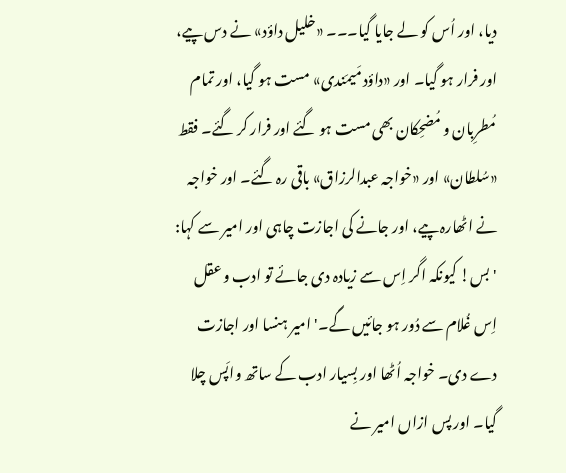دیا، اور اُس کو لے جایا گیا۔۔۔ «خلیل داؤد» نے دس پیے، اور فرار ہو گیا۔ اور «داؤد مَیمَندی» مست ہو گیا، اور تمام مُطرِبان و مُضحِکان بھی مست ہو گئے اور فرار کر گئے۔ فقط «سُلطان» اور «خواجہ عبدالرزاق» باقی رہ گئے۔ اور خواجہ نے اٹھارہ پیے، اور جانے کی اجازت چاہی اور امیر سے کہا: 'بس! کیونکہ اگر اِس سے زیادہ دی جائے تو ادب و عقل اِس غُلام سے دُور ہو جائیں گے۔' امیر ہنسا اور اجازت دے دی۔ خواجہ اُٹھا اور بِسیار ادب کے ساتھ واپَس چلا گیا۔ اور پس ازاں امیر نے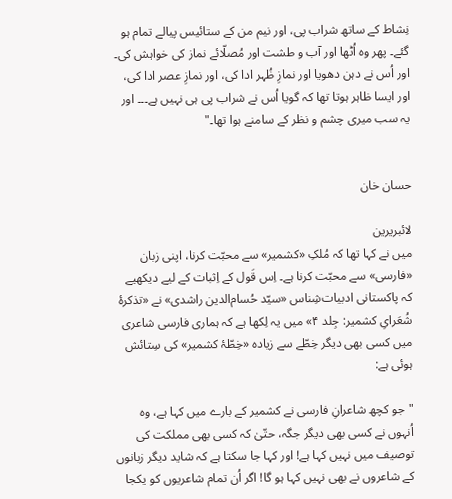نِشاط کے ساتھ شراب پی، اور نیم من کے ستائیس پیالے تمام ہو گئے۔ پھر وہ اُٹھا اور آب و طشت اور مُصلّائے نماز کی خواہش کی۔ اور اُس نے دہن دھویا اور نمازِ ظُہر ادا کی، اور نمازِ عصر ادا کی، اور ایسا ظاہر ہوتا تھا کہ گویا اُس نے شراب پی ہی نہیں ہے۔۔۔ اور یہ سب میری چشم و نظر کے سامنے ہوا تھا۔"


حسان خان

لائبریرین
میں نے کہا تھا کہ مُلکِ «کشمیر» سے محبّت کرنا، اپنی زبان «فارسی» سے محبّت کرنا ہے۔ اِس قَول کے اِثبات کے لیے دیکھیے کہ پاکستانی ادبیات‌شِناس «سیّد حُسام‌الدین راشدی» نے «تذکرهٔ شُعَرایِ کشمیر: جِلد ۴» میں یہ لِکھا ہے کہ ہماری فارسی شاعری میں کسی بھی دیگر خِطّے سے زیادہ «خِطّۂ کشمیر» کی سِتائش ہوئی ہے:

"جو کچھ شاعرانِ فارسی نے کشمیر کے بارے میں کہا ہے، وہ اُنہوں نے کسی بھی دیگر جگہ، حتّیٰ کہ کسی بھی مملکت کی توصیف میں نہیں کہا ہے! اور کہا جا سکتا ہے کہ شاید دیگر زبانوں کے شاعروں نے بھی نہیں کہا ہو گا! اگر اُن تمام شاعریوں کو یکجا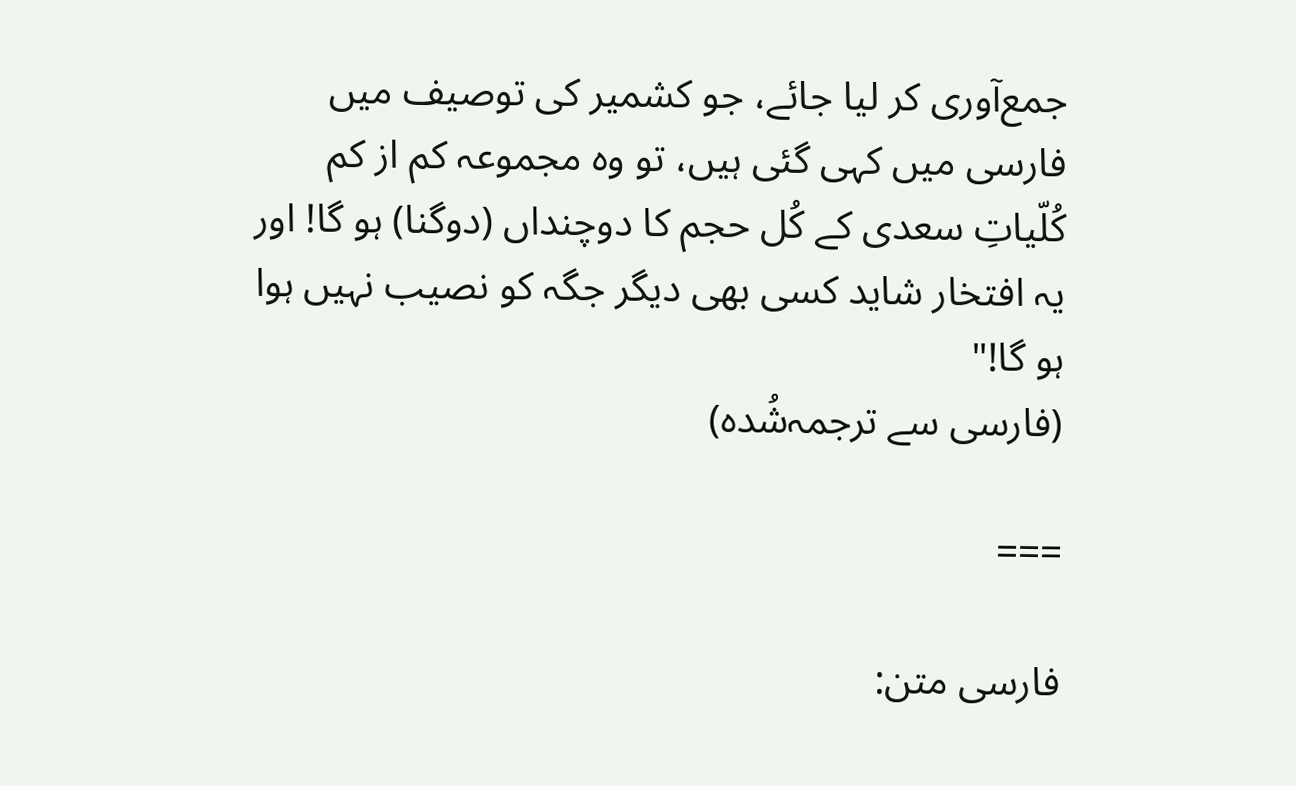جمع‌آوری کر لیا جائے، جو کشمیر کی توصیف میں فارسی میں کہی گئی ہیں، تو وہ مجموعہ کم از کم کُلّیاتِ سعدی کے کُل حجم کا دوچنداں (دوگنا) ہو گا! اور یہ افتخار شاید کسی بھی دیگر جگہ کو نصیب نہیں ہوا ہو گا!"
(فارسی سے ترجمہ‌شُدہ)

===

فارسی متن: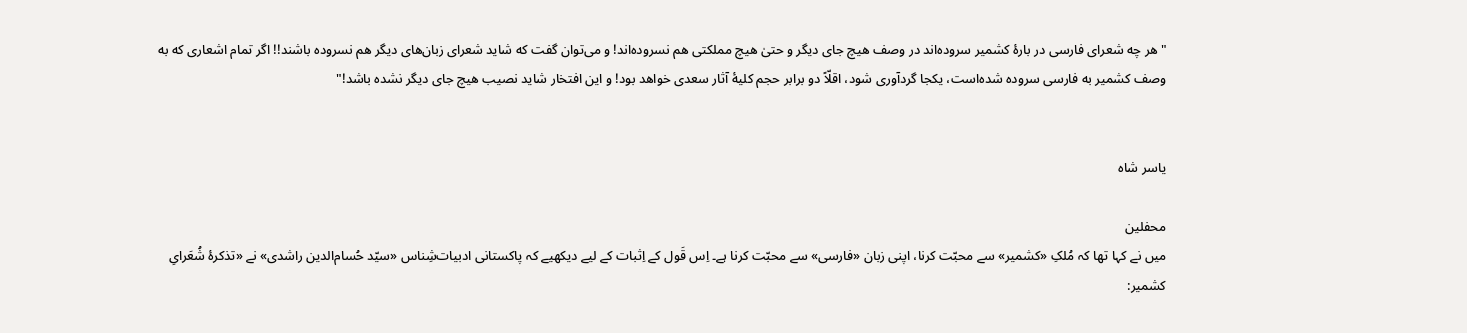"هر چه شعرای فارسی در بارهٔ کشمیر سروده‌اند در وصف هیچ جای دیگر و حتیٰ هیچ مملکتی هم نسروده‌اند! و می‌توان گفت که شاید شعرای زبان‌های دیگر هم نسروده باشند!! اگر تمام اشعاری که به وصف کشمیر به فارسی سروده شده‌است، یکجا گردآوری شود، اقلّاً دو برابر حجم کلیهٔ آثار سعدی خواهد بود! و این افتخار شاید نصیب هیچ جای دیگر نشده باشد!"


یاسر شاہ

محفلین
میں نے کہا تھا کہ مُلکِ «کشمیر» سے محبّت کرنا، اپنی زبان «فارسی» سے محبّت کرنا ہے۔ اِس قَول کے اِثبات کے لیے دیکھیے کہ پاکستانی ادبیات‌شِناس «سیّد حُسام‌الدین راشدی» نے «تذکرهٔ شُعَرایِ کشمیر: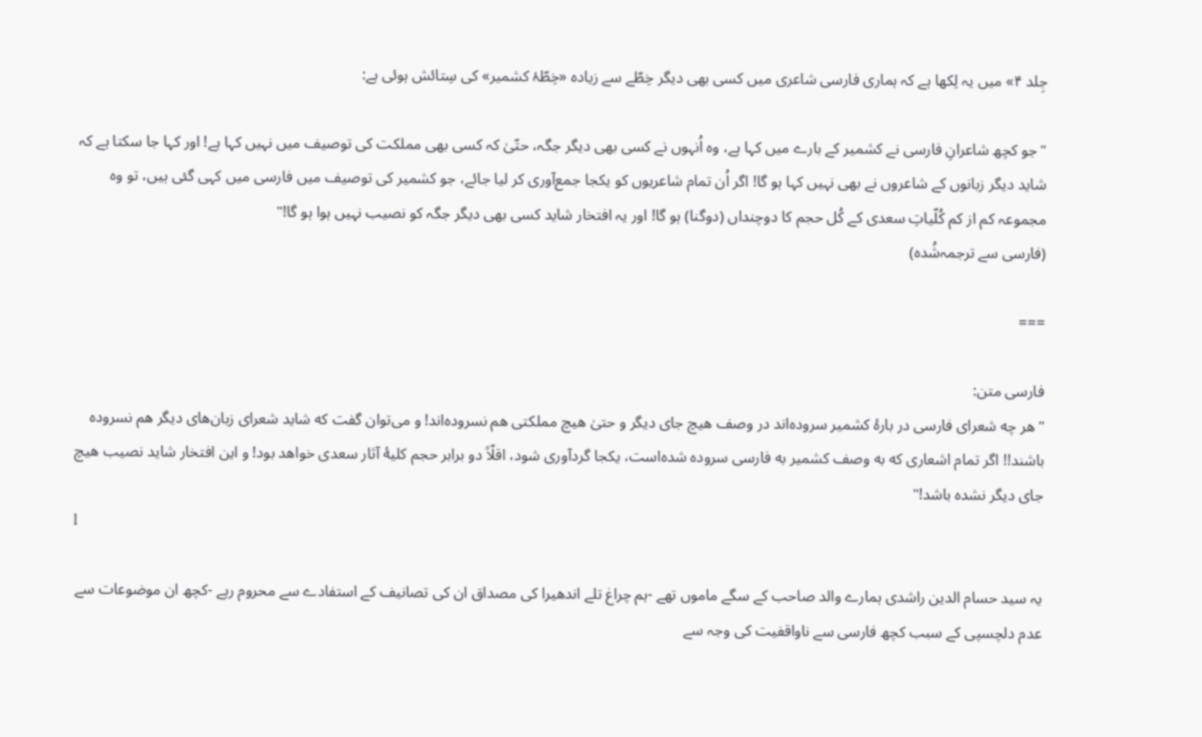جِلد ۴» میں یہ لِکھا ہے کہ ہماری فارسی شاعری میں کسی بھی دیگر خِطّے سے زیادہ «خِطّۂ کشمیر» کی سِتائش ہوئی ہے:

"جو کچھ شاعرانِ فارسی نے کشمیر کے بارے میں کہا ہے، وہ اُنہوں نے کسی بھی دیگر جگہ، حتّیٰ کہ کسی بھی مملکت کی توصیف میں نہیں کہا ہے! اور کہا جا سکتا ہے کہ شاید دیگر زبانوں کے شاعروں نے بھی نہیں کہا ہو گا! اگر اُن تمام شاعریوں کو یکجا جمع‌آوری کر لیا جائے، جو کشمیر کی توصیف میں فارسی میں کہی گئی ہیں، تو وہ مجموعہ کم از کم کُلّیاتِ سعدی کے کُل حجم کا دوچنداں (دوگنا) ہو گا! اور یہ افتخار شاید کسی بھی دیگر جگہ کو نصیب نہیں ہوا ہو گا!"
(فارسی سے ترجمہ‌شُدہ)

===

فارسی متن:
"هر چه شعرای فارسی در بارهٔ کشمیر سروده‌اند در وصف هیچ جای دیگر و حتیٰ هیچ مملکتی هم نسروده‌اند! و می‌توان گفت که شاید شعرای زبان‌های دیگر هم نسروده باشند!! اگر تمام اشعاری که به وصف کشمیر به فارسی سروده شده‌است، یکجا گردآوری شود، اقلّاً دو برابر حجم کلیهٔ آثار سعدی خواهد بود! و این افتخار شاید نصیب هیچ جای دیگر نشده باشد!"
l

یہ سید حسام الدین راشدی ہمارے والد صاحب کے سگے ماموں تھے -ہم چراغ تلے اندھیرا کی مصداق ان کی تصانیف کے استفادے سے محروم رہے -کچھ ان موضوعات سے عدم دلچسپی کے سبب کچھ فارسی سے ناواقفیت کی وجہ سے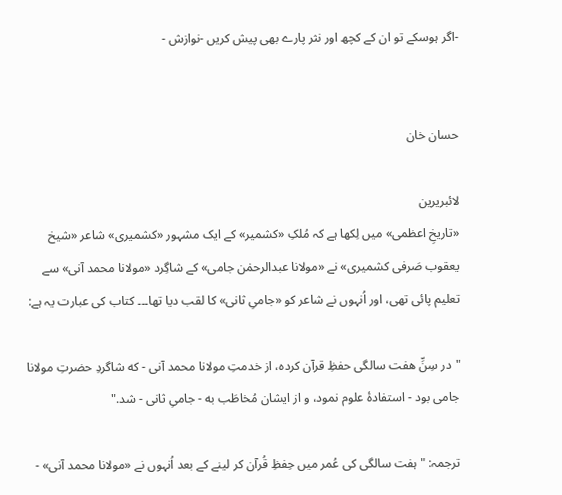-اگر ہوسکے تو ان کے کچھ اور نثر پارے بھی پیش کریں -نوازش -


حسان خان

لائبریرین
«تاریخِ اعظمی» میں لِکھا ہے کہ مُلکِ «کشمیر» کے ایک مشہور «کشمیری» شاعر «شیخ یعقوب صَرفی کشمیری» نے «مولانا عبدالرحمٰن جامی» کے شاگِرد «مولانا محمد آنی» سے تعلیم پائی تھی، اور اُنہوں نے شاعر کو «جامیِ ثانی» کا لقب دیا تھا۔۔۔ کتاب کی عبارت یہ ہے:

"در سِنِّ هفت سالگی حفظِ قرآن کرده، از خدمتِ مولانا محمد آنی - که شاگردِ حضرتِ مولانا جامی بود - استفادهٔ علوم نمود، و از ایشان مُخاطَب به - جامیِ ثانی - شد."

ترجمہ: "ہفت سالگی کی عُمر میں حِفظِ قُرآن کر لینے کے بعد اُنہوں نے «مولانا محمد آنی» -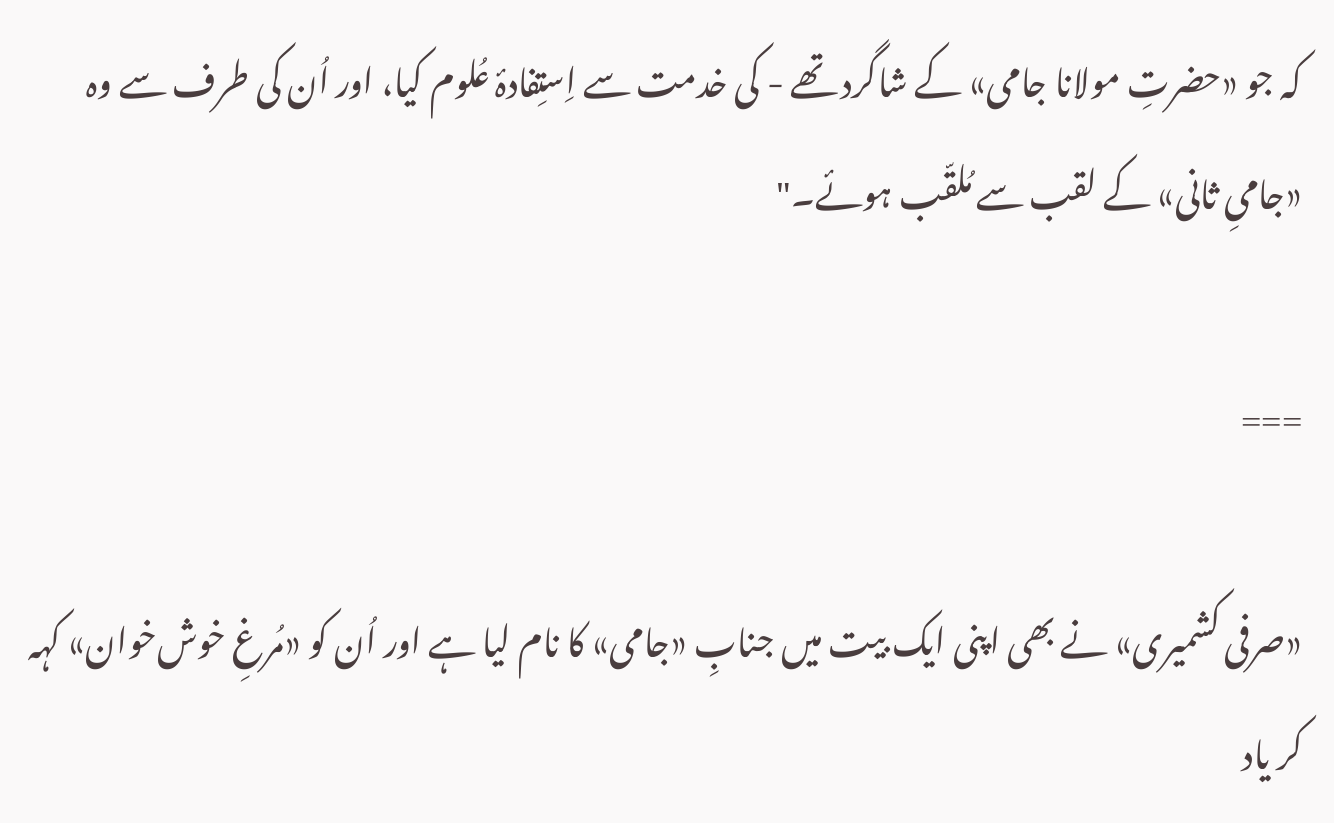کہ جو «حضرتِ مولانا جامی» کے شاگرد تھے - کی خدمت سے اِستِفادۂ عُلوم کیا، اور اُن کی طرف سے وہ «جامیِ ثانی» کے لقب سے مُلقّب ہوئے۔"

===

«صرفی کشمیری» نے بھی اپنی ایک بیت میں جنابِ «جامی» کا نام لیا ہے اور اُن کو «مُرغِ خوش‌خوان» کہہ کر یاد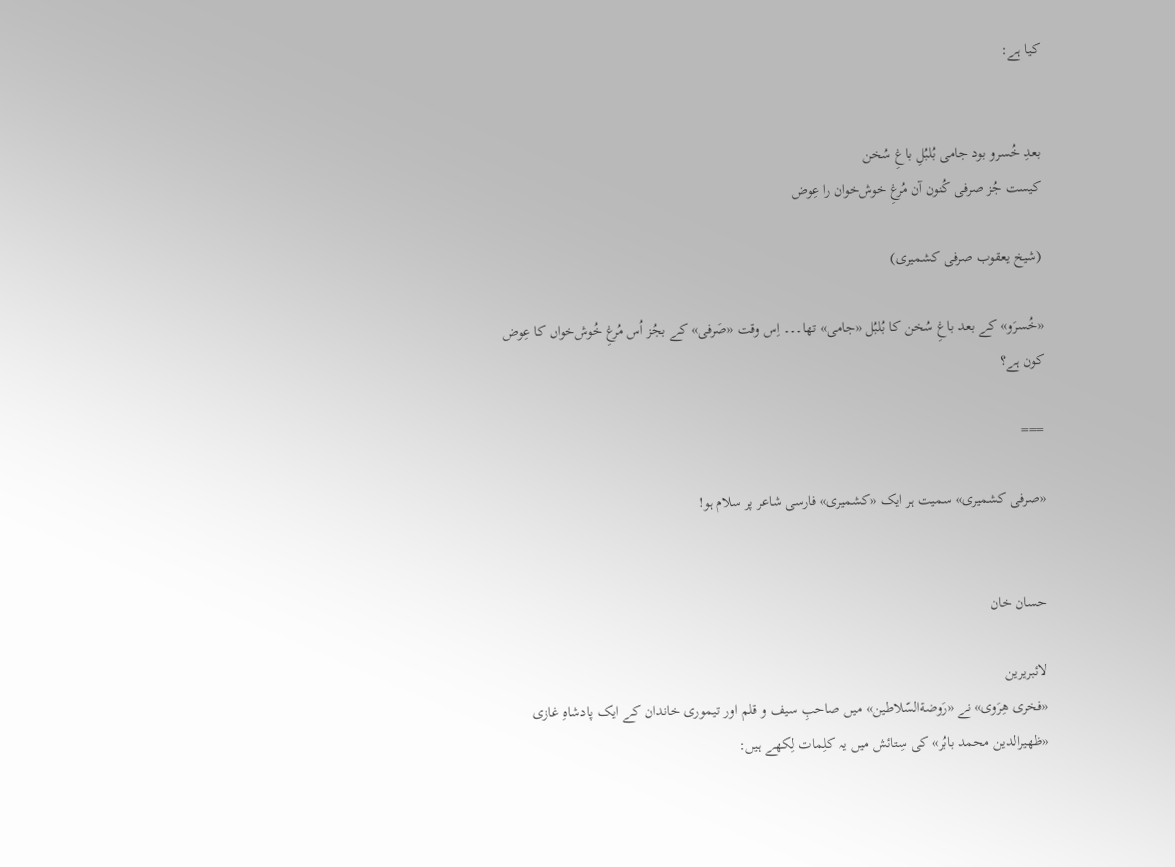کیا ہے:


بعدِ خُسرو بود جامی بُلبُلِ باغِ سُخن
کیست جُز صرفی کُنون آن مُرغِ خوش‌خوان را عِوض

(شیخ یعقوب صرفی کشمیری)

«خُسرَو» کے بعد باغِ سُخن کا بُلبُل «جامی» تھا۔۔۔ اِس وقت «صَرفی» کے بجُز اُس مُرغِ خُوش‌خواں کا عِوض کون ہے؟

===

«صرفی کشمیری» سمیت ہر ایک «کشمیری» فارسی شاعر پر سلام ہو!


حسان خان

لائبریرین
«فخری هِرَوی» نے «رَوضة‌السّلاطین» میں صاحبِ سیف و قلم اور تیموری خاندان کے ایک پادشاہِ غازی «ظهیرالدین محمد بابُر» کی سِتائش میں یہ کلِمات لِکھے ہیں: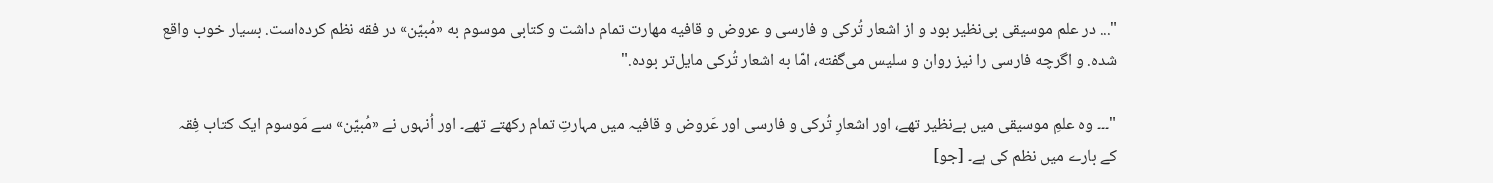"... در علم موسیقی بی‌نظیر بود و از اشعار تُرکی و فارسی و عروض و قافیه مهارت تمام داشت و کتابی موسوم به «مُبیّن» در فقه نظم کرده‌است. بسیار خوب واقع شده. و اگرچه فارسی را نیز روان و سلیس می‌گفته، امّا به اشعار تُرکی مایل‌تر بوده."

"۔۔۔ وہ علمِ موسیقی میں بےنظیر تھے، اور اشعارِ تُرکی و فارسی اور عَروض و قافیہ میں مہارتِ تمام رکھتے تھے۔ اور اُنہوں نے «مُبیّن» سے مَوسوم ایک کتاب فِقہ کے بارے میں نظم کی ہے۔ [جو]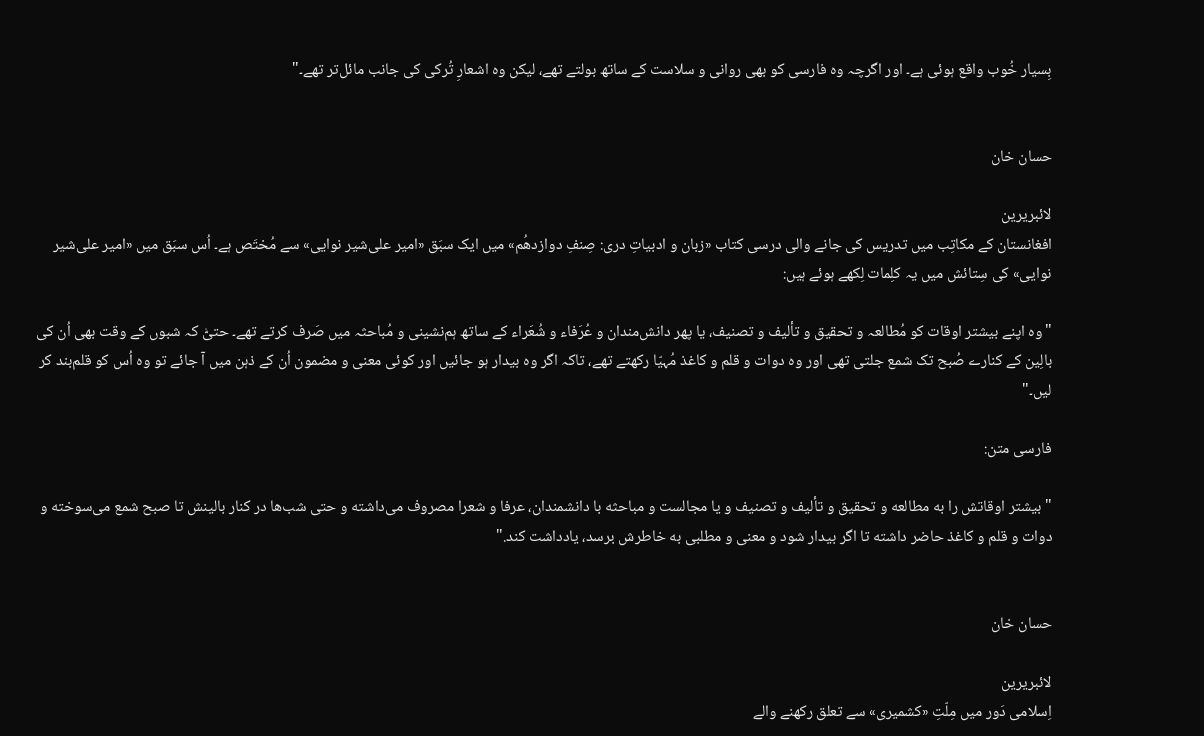بِسیار خُوب واقع ہوئی ہے۔ اور اگرچہ وہ فارسی کو بھی روانی و سلاست کے ساتھ بولتے تھے، لیکن وہ اشعارِ تُرکی کی جانب مائل‌تر تھے۔"


حسان خان

لائبریرین
افغانستان کے مکاتِب میں تدریس کی جانے والی درسی کتاب «زبان و ادبیاتِ دری: صِنفِ دوازدهُم» میں ایک سبَق «امیر علی‌شیر نوایی» سے مُختَص ہے۔ اُس سبَق میں «امیر علی‌شیر نوایی» کی سِتائش میں یہ کلِمات لِکھے ہوئے ہیں:

"وہ اپنے بیشتر اوقات کو مُطالعہ و تحقیق و تألیف و تصنیف، یا پھر دانش‌مندان و عُرَفاء و شُعَراء کے ساتھ ہم‌نشینی و مُباحثہ میں صَرف کرتے تھے۔ حتیّٰ کہ شبوں کے وقت بھی اُن کی بالِین کے کنارے صُبح تک شمع جلتی تھی اور وہ دوات و قلم و کاغذ مُہیّا رکھتے تھے، تاکہ اگر وہ بیدار ہو جائیں اور کوئی معنی و مضمون اُن کے ذہن میں آ جائے تو وہ اُس کو قلم‌بند کر لیں۔"

فارسی متن:

"بیشتر اوقاتش را به مطالعه و تحقیق و تألیف و تصنیف و یا مجالست و مباحثه با دانشمندان، عرفا و شعرا مصروف می‌داشته و حتی شب‌ها در کنار بالینش تا صبح شمع می‌سوخته و دوات و قلم و کاغذ حاضر داشته تا اگر بیدار شود و معنی و مطلبی به خاطرش برسد، یادداشت کند."


حسان خان

لائبریرین
اِسلامی دَور میں مِلّتِ «کشمیری» سے تعلق رکھنے والے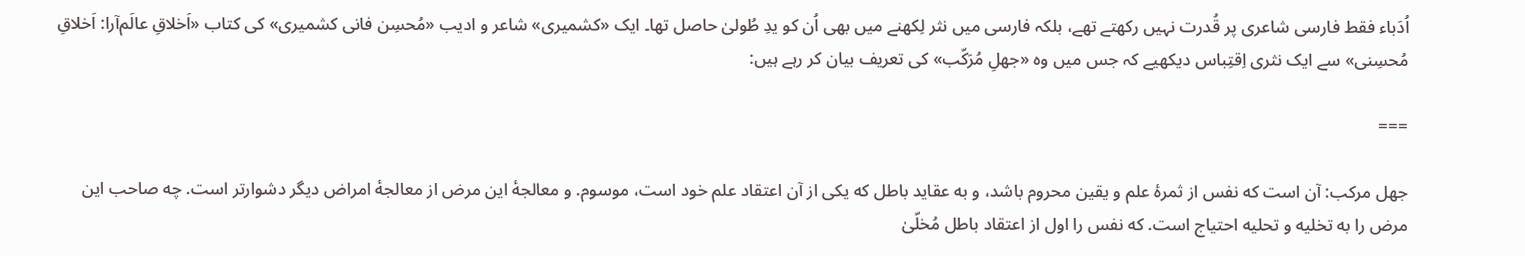اُدَباء فقط فارسی شاعری پر قُدرت نہیں رکھتے تھے، بلکہ فارسی میں نثر لِکھنے میں بھی اُن کو یدِ طُولیٰ حاصل تھا۔ ایک «کشمیری» شاعر و ادیب «مُحسِن فانی کشمیری» کی کتاب «اَخلاقِ عالَم‌آرا: اَخلاقِ مُحسِنی» سے ایک نثری اِقتِباس دیکھیے کہ جس میں وہ «جهلِ مُرَکّب» کی تعریف بیان کر رہے ہیں:

===

جھل مرکب: آن است که نفس از ثمرهٔ علم و یقین محروم باشد، و به عقاید باطل که یکی از آن اعتقاد علم خود است، موسوم. و معالجهٔ این مرض از معالجهٔ امراض دیگر دشوارتر است. چه صاحب این مرض را به تخلیه و تحلیه احتیاج است. که نفس را اول از اعتقاد باطل مُخلّیٰ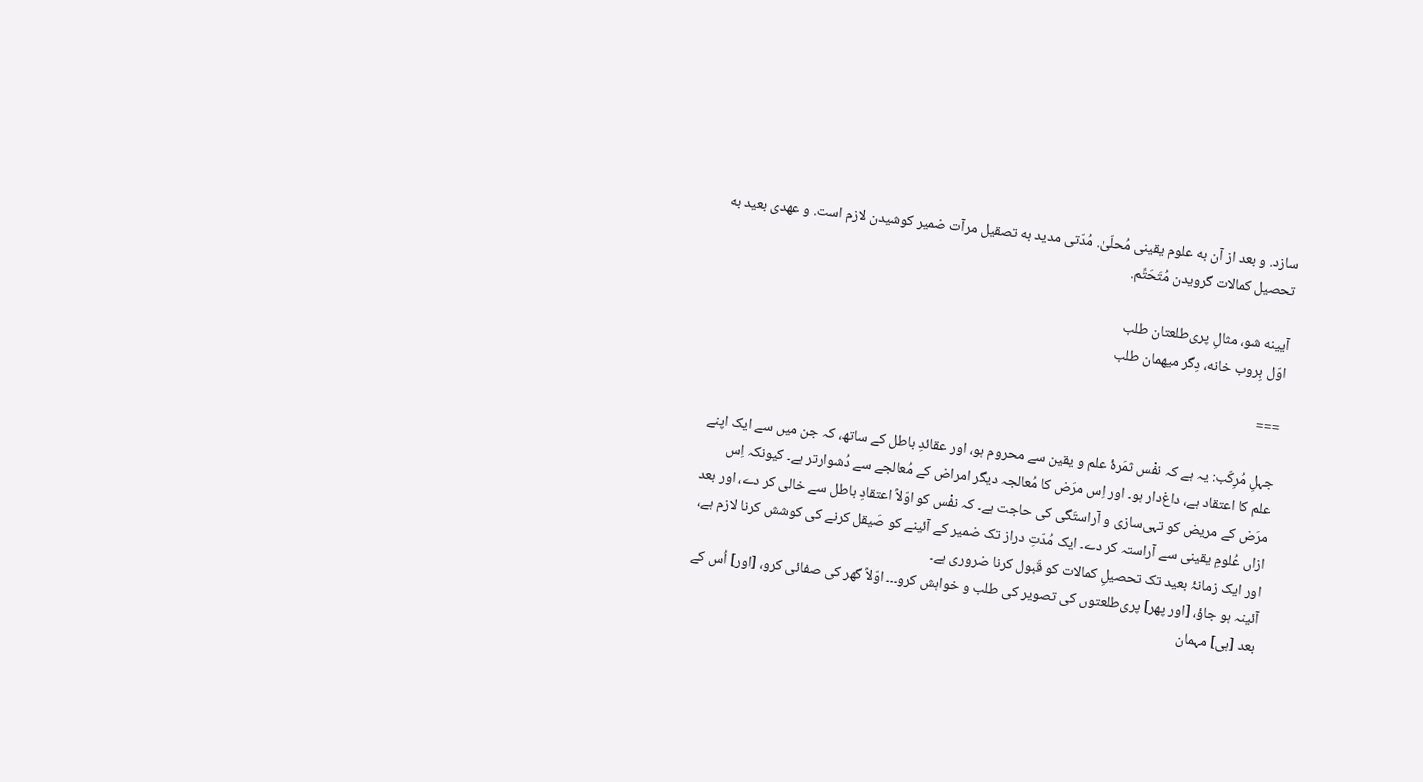سازد. و بعد از آن به علوم یقینی مُحلّیٰ. مُدّتی مدید به تصقیل مرآت ضمیر کوشیدن لازم است. و عهدی بعید به تحصیل کمالات گرویدن مُتَحَتِّم.

آیینه شو، مثالِ پری‌طلعتان طلب
اوّل بِروب خانه، دِگر میهمان طلب

===

جہلِ مُرِکّب: یہ ہے کہ نفْس ثمَرۂ علم و یقین سے محروم ہو، اور عقائدِ باطل کے ساتھ، کہ جن میں سے ایک اپنے علم کا اعتقاد ہے، داغ‌دار ہو۔ اور اِس مرَض کا مُعالجہ دیگر امراض کے مُعالجے سے دُشوارتر ہے۔ کیونکہ اِس مرَض کے مریض کو تہی‌سازی و آراستَگی کی حاجت ہے۔ کہ نفْس کو اوّلاً اعتقادِ باطل سے خالی کر دے، اور بعد ازاں عُلومِ یقینی سے آراستہ کر دے۔ ایک مُدّتِ دراز تک ضمیر کے آئینے کو صَیقل کرنے کی کوشش کرنا لازم ہے، اور ایک زمانۂ بعید تک تحصیلِ کمالات کو قَبول کرنا ضروری ہے۔
آئینہ ہو جاؤ، [اور پھر] پری‌طلعتوں کی تصویر کی طلب و خواہش کرو۔۔۔ اوّلاً گھر کی صفائی کرو، [اور] اُس کے بعد [ہی] مہمان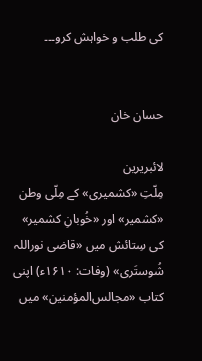کی طلب و خواہش کرو۔۔۔


حسان خان

لائبریرین
مِلّتِ «کشمیری» کے مِلّی وطن «کشمیر» اور «خُوبانِ کشمیر» کی سِتائش میں «قاضی نوراللہ شُوستَری» (وفات: ۱۶۱۰ء) اپنی کتاب «مجالس‌المؤمنین» میں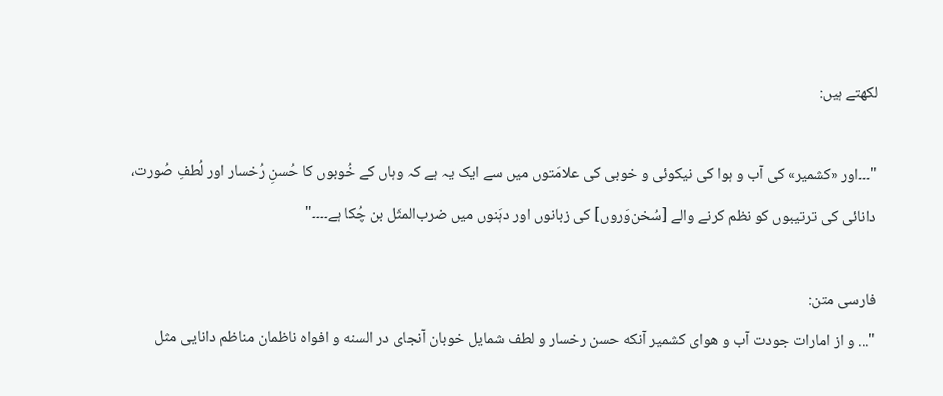لکھتے ہیں:

"۔۔۔اور «کشمیر» کی آب و ہوا کی نیکوئی و خوبی کی علامَتوں میں سے ایک یہ ہے کہ وہاں کے خُوبوں کا حُسنِ رُخسار اور لُطفِ صُورت، دانائی کی ترتیبوں کو نظم کرنے والے [سُخن‌وَروں] کی زبانوں اور دہَنوں میں ضرب‌المثَل بن چُکا ہے۔۔۔۔"

فارسی متن:
"... و از امارات جودت آب و هوای کشمیر آنکه حسن رخسار و لطف شمایل خوبان آنجای در السنه و افواه ناظمان مناظم دانایی مثل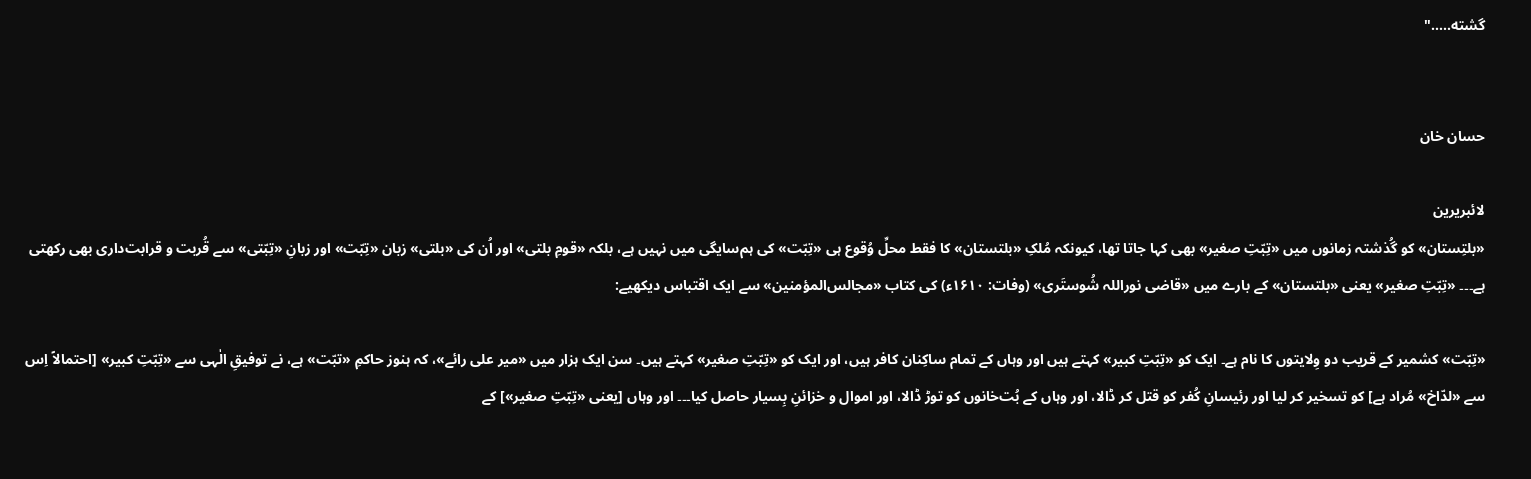گشته....."


حسان خان

لائبریرین
«بلتِستان» کو گُذشتہ زمانوں میں «تِبّتِ صغیر» بھی کہا جاتا تھا، کیونکہ مُلکِ «بلتستان» کا فقط محلِّ وُقوع ہی «تِبّت» کی ‌ہم‌سایگی میں نہیں ہے، بلکہ «قومِ بلتی» اور اُن کی «بلتی» زبان «تِبّت» اور زبانِ «تِبّتی» سے قُربت و قرابت‌داری بھی رکھتی ہے۔۔۔ «تِبّتِ صغیر» یعنی «بلتستان» کے بارے میں «قاضی نوراللہ شُوستَری» (وفات: ۱۶۱۰ء) کی کتاب «مجالس‌المؤمنین» سے ایک اقتباس دیکھیے:

«تِبّت» کشمیر کے قریب دو وِلایتوں کا نام ہے۔ ایک کو «تِبّتِ کبیر» کہتے ہیں اور وہاں کے تمام ساکِنان کافر ہیں، اور ایک کو «تِبّتِ صغیر» کہتے ہیں۔ سن ایک ہزار میں «میر علی رائے»، کہ ہنوز حاکمِ «تبّت» ہے، نے توفیقِ الٰہی سے «تِبّتِ کبیر» [احتمالاً اِس سے «لدّاخ» مُراد ہے] کو تسخیر کر لیا اور رئیسانِ کُفر کو قتل کر ڈالا، اور وہاں کے بُت‌خانوں کو توڑ ڈالا، اور اموال و خزائنِ بِسیار حاصل کیا۔۔۔ اور وہاں [یعنی «تِبّتِ صغیر»] کے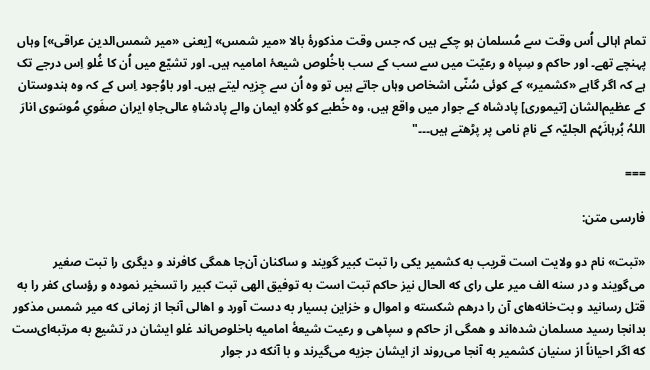تمام اہالی اُس وقت سے مُسلمان ہو چکے ہیں کہ جس وقت مذکورۂ بالا «میر شمس» [یعنی «میر شمس‌الدین عراقی»] وہاں پہنچے تھے۔ اور حاکم و سِپاہ و رعیّت میں سے سب کے سب باخُلوص شیعۂ امامیہ ہیں۔ اور تشیّع میں اُن کا غُلو اِس درجے تک ہے کہ اگر گاہے «کشمیر» کے کوئی سُنّی اشخاص وہاں جاتے ہیں تو وہ اُن سے جِزیہ لیتے ہیں۔ اور باوُجود اِس کے کہ وہ ہندوستان کے عظیم‌الشان [تیموری] پادشاہ کے جوار میں واقع ہیں، وہ خُطبے کو کُلاہِ ایمان والے پادشاہِ عالی‌جاہِ ایران صفَویِ مُوسَوی انارَ اللہُ بُرہانَہُم الجلیّہ کے نامِ نامی پر پڑھتے ہیں۔۔۔"

===

فارسی متن:

«تبت» نام دو ولایت است قریب به کشمیر یکی را تبت کبیر گویند و ساکنان آن‌جا همگی کافرند و دیگری را تبت صغیر می‌گویند و در سنه الف میر علی رای که الحال نیز حاکم تبت است به توفیق الهی تبت کبیر را تسخیر نموده و رؤسای کفر را به قتل رسانید و بت‌خانه‌های آن را درهم شکسته و اموال و خزاین بسیار به دست آورد و اهالی آنجا از زمانی که میر شمس مذکور بدانجا رسید مسلمان شده‌اند و همگی از حاکم و سپاهی و رعیت شیعهٔ امامیه باخلوص‌اند غلو ایشان در تشیع به مرتبه‌ای‌ست که اگر احیاناً از سنیان کشمیر به آنجا می‌روند از ایشان جزیه می‌گیرند و با آنکه در جوار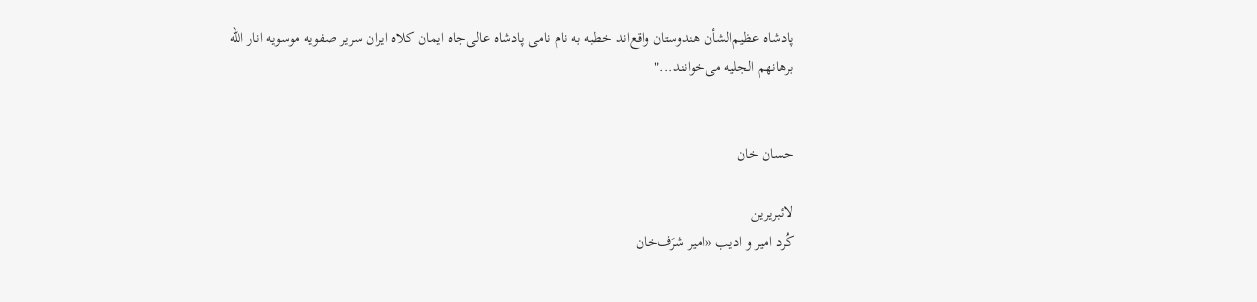پادشاه عظیم‌الشأن هندوستان واقع‌اند خطبه به نام نامی پادشاه عالی‌جاه ایمان کلاه ایران سریر صفویه موسویه انار الله برهانهم الجلیه می‌خوانند..."


حسان خان

لائبریرین
کُرد امیر و ادیب «امیر شرَف‌خان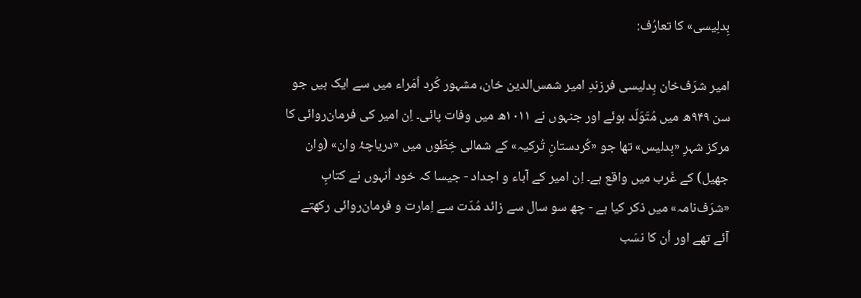بِدلِیسی» کا تعارُف:

امیر شرَف‌خان بِدلیسی فرزندِ امیر شمس‌الدین خان، مشہور کُرد اُمَراء میں سے ایک ہیں جو سن ۹۴۹ھ میں مُتَوَلّد ہوئے اور جنہوں نے ۱۰۱۱ھ میں وفات پائی۔ اِن امیر کی فرمان‌روائی کا مرکز شہرِ «بِدلیس» تھا جو «کُردستانِ تُرکیہ» کے شمالی خِطّوں میں «دریاچۂ وان» (وان جھیل) کے غَرب میں واقع ہے۔ اِن امیر کے آباء و اجداد - جیسا کہ خود اُنہوں نے کتابِ «شرَف‌نامہ» میں ذکر کیا ہے - چھ سو سال سے زائد مُدّت سے اِمارت و فرمان‌روائی رکھتے آئے تھے اور اُن کا نسَب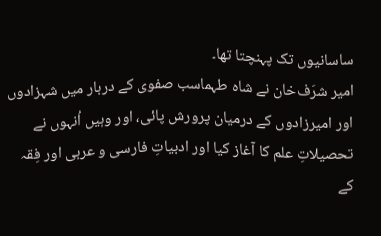ساسانیوں تک پہنچتا تھا۔
امیر شرَف‌خان نے شاہ طہماسب صفوی کے دربار میں شہزادوں اور امیرزادوں کے درمیان پرورش پائی، اور وہیں اُنہوں نے تحصیلاتِ علم کا آغاز کیا اور ادبیاتِ فارسی و عربی اور فِقہ کے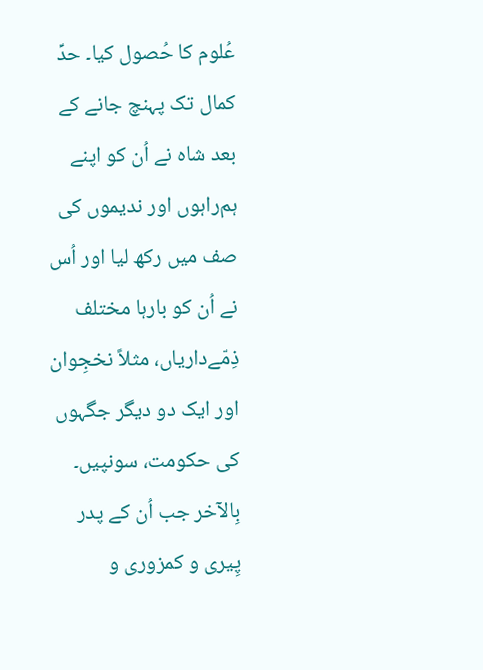عُلوم کا حُصول کیا۔ حدِّ کمال تک پہنچ جانے کے بعد شاہ نے اُن کو اپنے ہم‌راہوں اور ندیموں کی صف میں رکھ لیا اور اُس نے اُن کو بارہا مختلف ذِمّے‌داریاں، مثلاً نخجِوان اور ایک دو دیگر جگہوں کی حکومت، سونپیں۔ بِالآخر جب اُن کے پدر پِیری و کمزوری و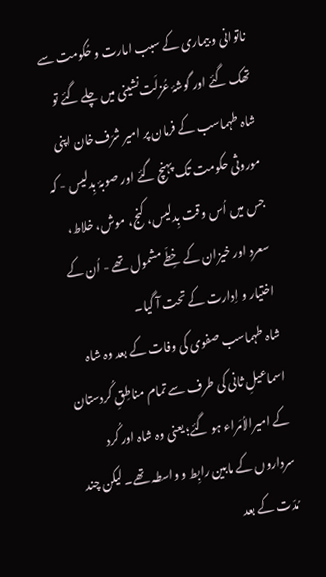ناتوانی و بیماری کے سبب امارت و حُکومت سے تھک گئے اور گوشۂ عُزلَت‌نشینی میں چلے گئے تو شاہ طہماسب کے فرمان پر امیر شرَف‌خان اپنی موروثی حکومت تک پہنچ گئے اور صوبۂ بِدلیس - کہ جس میں اُس وقت بِدلیس، کنج، موش، خلاط، سعرد اور خیزان کے خِطّے مشمول تھے - اُن کے اختیار و اِدارت کے تحت آ گیا۔
شاہ طہماسب صفوی کی وفات کے بعد وہ شاہ اسماعیلِ ثانی کی طرف سے تمام مناطِقِ کُردستان کے امیرالاُمَراء ہو گئے؛ یعنی وہ شاہ اور کُرد سرداروں کے مابین رابِط و واسطہ تھے۔ لیکن چند مُدّت کے بعد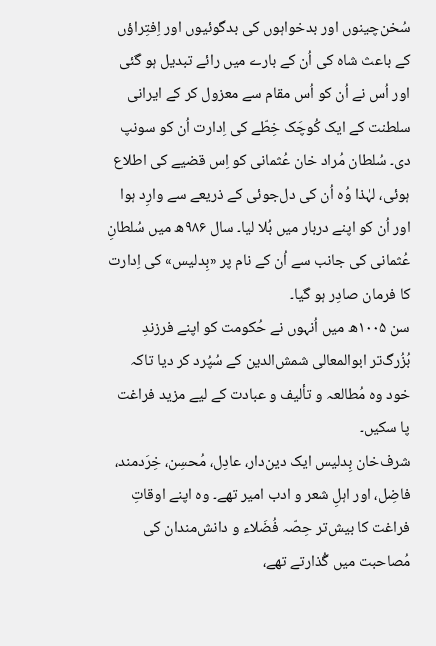سُخن‌چینوں اور بدخواہوں کی بدگوئیوں اور اِفتِراؤں کے باعث شاہ کی اُن کے بارے میں رائے تبدیل ہو گئی اور اُس نے اُن کو اُس مقام سے معزول کر کے ایرانی سلطنت کے ایک کُوچَک خِطّے کی اِدارت اُن کو سونپ دی۔ سُلطان مُراد خان عُثمانی کو اِس قضیے کی اطلاع ہوئی، لہٰذا وُہ اُن کی دل‌جوئی کے ذریعے سے وارِد ہوا اور اُن کو اپنے دربار میں بُلا لیا۔ سال ۹۸۶ھ میں سُلطانِ عُثمانی کی جانب سے اُن کے نام پر «بِدلیس» کی اِدارت کا فرمان صادِر ہو گیا۔
سن ۱۰۰۵ھ میں اُنہوں نے حُکومت کو اپنے فرزندِ بُزُرگ‌تر ابوالمعالی شمش‌الدین کے سُپُرد کر دیا تاکہ خود وہ مُطالعہ و تألیف و عبادت کے لیے مزید فراغت پا سکیں۔
شرف‌خان بِدلیس ایک دین‌دار، عادِل، مُحسِن، خِرَدمند، فاضِل، اور اہلِ شعر و ادب امیر تھے۔ وہ اپنے اوقاتِ فراغت کا بیش‌تر حِصّہ فُضَلاء و دانش‌مندان کی مُصاحبت میں گُذارتے تھے،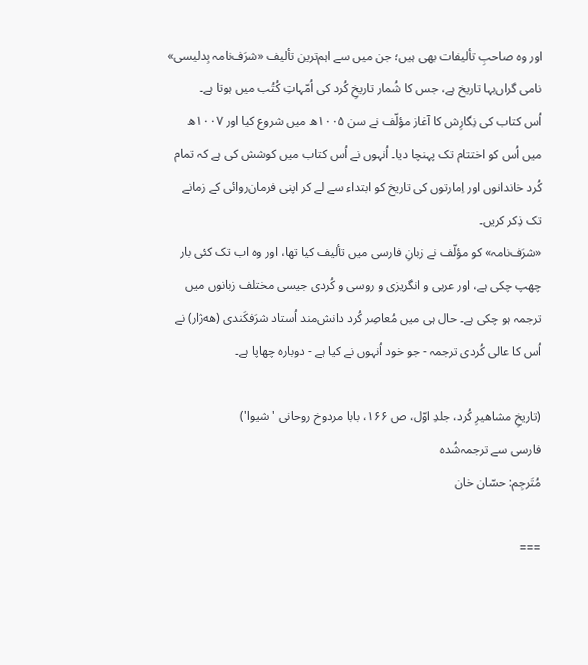اور وہ صاحبِ تألیفات بھی ہیں؛ جن میں سے اہم‌ترین تألیف «شرَف‌نامہ بِدلیسی» نامی گراں‌بہا تاریخ ہے، جس کا شُمار تاریخِ کُرد کی اُمّہاتِ کُتُب میں ہوتا ہے۔
اُس کتاب کی نِگارِش کا آغاز مؤلّف نے سن ۱۰۰۵ھ میں شروع کیا اور ۱۰۰۷ھ میں اُس کو اختتام تک پہنچا دیا۔ اُنہوں نے اُس کتاب میں کوشش کی ہے کہ تمام کُرد خاندانوں اور اِمارتوں کی تاریخ کو ابتداء سے لے کر اپنی فرمان‌روائی کے زمانے تک ذِکر کریں۔
«شرَف‌نامہ» کو مؤلّف نے زبانِ فارسی میں تألیف کیا تھا، اور وہ اب تک کئی بار چھپ چکی ہے، اور عربی و انگریزی و روسی و کُردی جیسی مختلف زبانوں میں ترجمہ ہو چکی ہے۔ حال ہی میں مُعاصِر کُرد دانش‌مند اُستاد شرَفکَندی (هه‌ژار) نے اُس کا عالی کُردی ترجمہ - جو خود اُنہوں نے کیا ہے - دوبارہ چھاپا ہے۔

(تاریخِ مشاهیرِ کُرد، جلدِ اوّل، ص ۱۶۶، بابا مردوخ روحانی 'شیوا')
فارسی سے ترجمہ‌شُدہ
مُتَرجِم: حسّان خان

===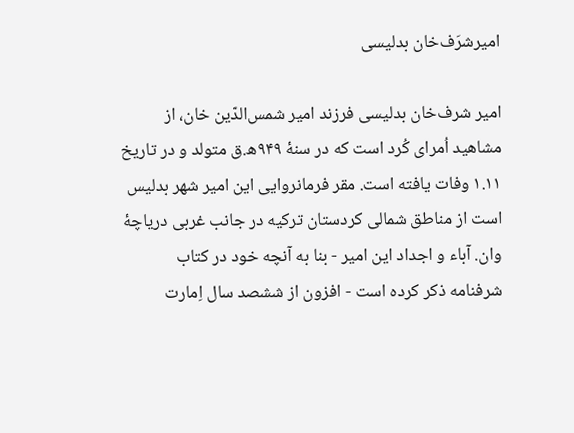امیرشرَف‌خان بدلیسی

امیر شرف‌خان بدلیسی فرزند امیر شمس‌الدّین خان، از مشاهید اُمرای کُرد است که در سنهٔ ۹۴۹ه.ق متولد و در تاریخ ۱.۱۱ وفات یافته است. مقر فرمانروایی این امیر شهر بدلیس است از مناطق شمالی کردستان ترکیه در جانب غربی دریاچهٔ وان. آباء و اجداد این امیر - بنا به آنچه خود در کتاب شرفنامه ذکر کرده است - افزون از ششصد سال اِمارت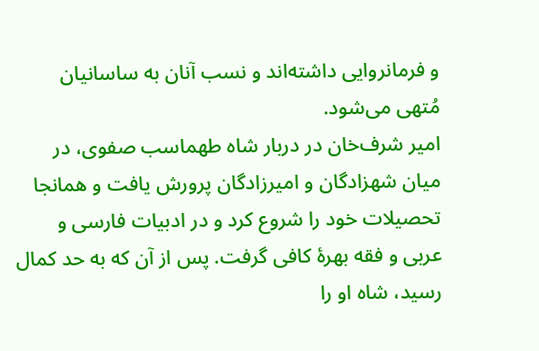و فرمانروایی داشته‌اند و نسب آنان به ساسانیان مُتهی می‌شود.
امیر شرف‌خان در دربار شاه طهماسب صفوی، در میان شهزادگان و امیرزادگان پرورش یافت و همانجا تحصیلات خود را شروع کرد و در ادبیات فارسی و عربی و فقه بهرهٔ کافی گرفت. پس از آن که به حد کمال رسید، شاه او را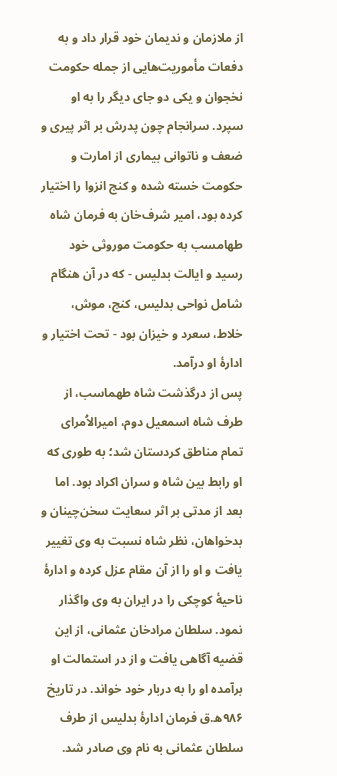از ملازمان و ندیمان خود قرار داد و به دفعات مأموریت‌هایی از جمله حکومت نخجوان و یکی دو جای دیگر را به او سپرد. سرانجام چون پدرش بر اثر پیری و ضعف و ناتوانی بیماری از امارت و حکومت خسته شده و کنج انزوا را اختیار کرده بود، امیر شرف‌خان به فرمان شاه طهامسب به حکومت موروثی خود رسید و ایالت بدلیس - که در آن هنگام شامل نواحی بدلیس، کنج، موش، خلاط، سعرد و خیزان بود - تحت اختیار و ادارهٔ او درآمد.
پس از درگذشت شاه طهماسب، از طرف شاه اسمعیل دوم، امیرالاُمرای تمام مناطق کردستان شد؛ به طوری که او رابط بین شاه و سران اکراد بود. اما بعد از مدتی بر اثر سعایت سخن‌چینان و بدخواهان، نظر شاه نسبت به وی تغییر یافت و او را از آن مقام عزل کرده و ادارهٔ ناحیهٔ کوچکی را در ایران به وی واگذار نمود. سلطان مرادخان عثمانی، از این قضیه آگاهی یافت و از در استمالت او برآمده او را به دربار خود خواند. در تاریخ ۹۸۶ه.ق فرمان ادارهٔ بدلیس از طرف سلطان عثمانی به نام وی صادر شد.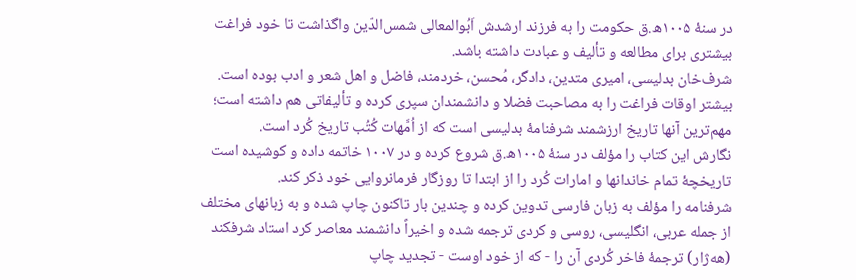در سنهٔ ۱۰۰۵ه.ق حکومت را به فرزند ارشدش اَبُوالمعالی شمس‌الدّین واگذاشت تا خود فراغت بیشتری برای مطالعه و تألیف و عبادت داشته باشد.
شرف‌خان بدلیسی، امیری متدین، دادگر، مُحسن، خردمند، فاضل و اهل شعر و ادب بوده است. بیشتر اوقات فراغت را به مصاحبت فضلا و دانشمندان سپری کرده و تألیفاتی هم داشته است؛ مهم‌ترین آنها تاریخ ارزشمند شرفنامهٔ بدلیسی است که از اُمَّهات کُتُب تاریخ کُرد است.
نگارش این کتاب را مؤلف در سنهٔ ۱۰۰۵ه.ق شروع کرده و در ۱۰۰۷ خاتمه داده و کوشیده است تاریخچهٔ تمام خاندانها و امارات کُرد را از ابتدا تا روزگار فرمانروایی خود ذکر کند.
شرفنامه را مؤلف به زبان فارسی تدوین کرده و چندین بار تاکنون چاپ شده و به زبانهای مختلف از جمله عربی، انگلیسی، روسی و کردی ترجمه شده و اخیراً دانشمند معاصر کرد استاد شرفکند (هه‌ژار) ترجمهٔ فاخر کُردی آن را - که از خود اوست - تجدید چاپ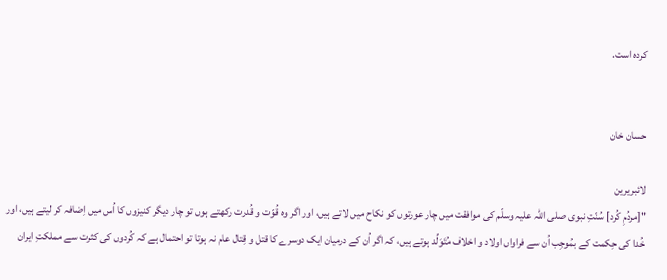کرده است.


حسان خان

لائبریرین
"[مردُمِ کُرد] سُنّتِ نبوی صلی اللہ علیہ وسلّم کی موافقت میں چار عورتوں کو نکاح میں لاتے ہیں، اور اگر وہ قُوّت و قُدرت رکھتے ہوں تو چار دیگر کنیزوں کا اُس میں اِضافہ کر لیتے ہیں، اور خُدا کی حِکمت کے بمُوجِب اُن سے فراواں اولاد و اخلاف مُتَوَلِّد ہوتے ہیں، کہ اگر اُن کے درمیان ایک دوسرے کا قتل و قِتال عام نہ ہوتا تو احتمال ہے کہ کُردوں کی کثرت سے مملکتِ ایران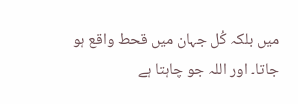میں بلکہ کُل جہان میں قحط واقع ہو جاتا۔ اور اللہ جو چاہتا ہے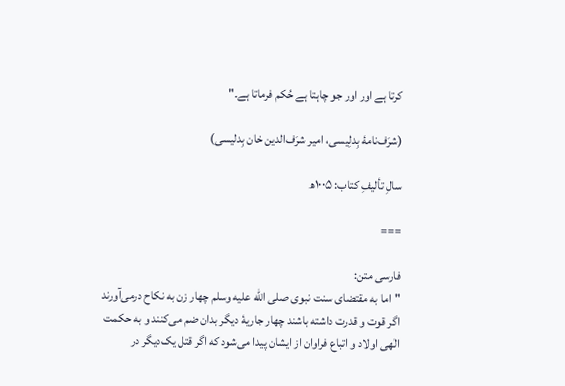کرتا ہے اور اور جو چاہتا ہے حُکم فرماتا ہے۔"

(شرَف‌نامهٔ بِدلِیسی، امیر شرَف‌الدین خان بِدلیسی)

سالِ تألیفِ کتاب: ۱۰۰۵ھ

===

فارسی متن:
"اما به مقتضای سنت نبوی صلی الله علیه وسلم چهار زن به نکاح درمی‌آورند اگر قوت و قدرت داشته باشند چهار جاریهٔ دیگر بدان ضم می‌کنند و به حکمت الٰهی اولاد و اتباع فراوان از ایشان پیدا می‌شود که اگر قتل یک‌دیگر در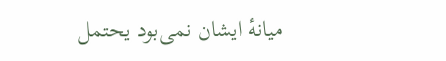میانهٔ ایشان نمی‌بود یحتمل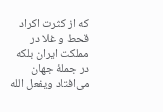که از کثرت اکراد قحط و غلا در مملکت ایران بلکه در جملهٔ جهان می‌افتاد ویفعل الله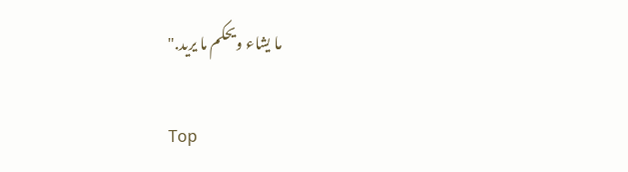ما یشاء ویحکم ما یرید."

Top